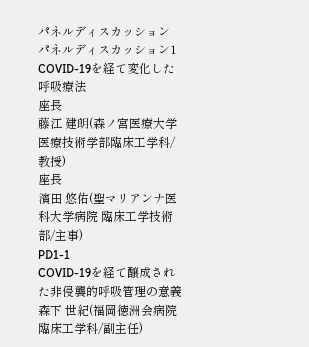パネルディスカッション
パネルディスカッション1
COVID-19を経て変化した呼吸療法
座長
藤江 建朗(森ノ宮医療大学医療技術学部臨床工学科/教授)
座長
濱田 悠佑(聖マリアンナ医科大学病院 臨床工学技術部/主事)
PD1-1
COVID-19を経て醸成された非侵襲的呼吸管理の意義
森下 世紀(福岡徳洲会病院 臨床工学科/副主任)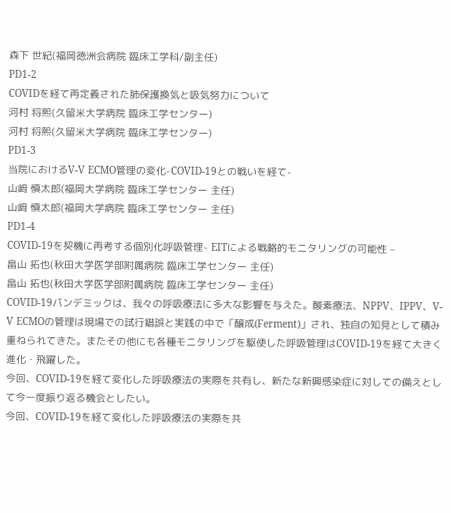森下 世紀(福岡徳洲会病院 臨床工学科/副主任)
PD1-2
COVIDを経て再定義された肺保護換気と吸気努力について
河村 将熙(久留米大学病院 臨床工学センター)
河村 将熙(久留米大学病院 臨床工学センター)
PD1-3
当院におけるV-V ECMO管理の変化-COVID-19との戦いを経て-
山﨑 慎太郎(福岡大学病院 臨床工学センター 主任)
山﨑 慎太郎(福岡大学病院 臨床工学センター 主任)
PD1-4
COVID-19を契機に再考する個別化呼吸管理- EITによる戦略的モニタリングの可能性 –
畠山 拓也(秋田大学医学部附属病院 臨床工学センター 主任)
畠山 拓也(秋田大学医学部附属病院 臨床工学センター 主任)
COVID-19パンデミックは、我々の呼吸療法に多大な影響を与えた。酸素療法、NPPV、IPPV、V-V ECMOの管理は現場での試行錯誤と実践の中で「醸成(Ferment)」され、独自の知見として積み重ねられてきた。またその他にも各種モニタリングを駆使した呼吸管理はCOVID-19を経て大きく進化・飛躍した。
今回、COVID-19を経て変化した呼吸療法の実際を共有し、新たな新興感染症に対しての備えとして今一度振り返る機会としたい。
今回、COVID-19を経て変化した呼吸療法の実際を共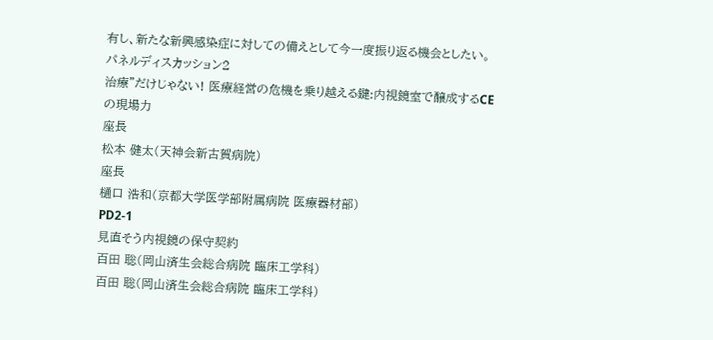有し、新たな新興感染症に対しての備えとして今一度振り返る機会としたい。
パネルディスカッション2
治療”だけじゃない! 医療経営の危機を乗り越える鍵:内視鏡室で醸成するCEの現場力
座長
松本 健太(天神会新古賀病院)
座長
樋口 浩和(京都大学医学部附属病院 医療器材部)
PD2-1
見直そう内視鏡の保守契約
百田 聡(岡山済生会総合病院 臨床工学科)
百田 聡(岡山済生会総合病院 臨床工学科)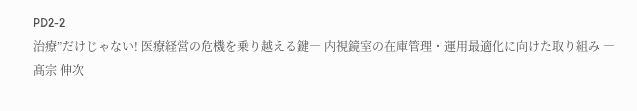PD2-2
治療”だけじゃない! 医療経営の危機を乗り越える鍵― 内視鏡室の在庫管理・運用最適化に向けた取り組み ―
髙宗 伸次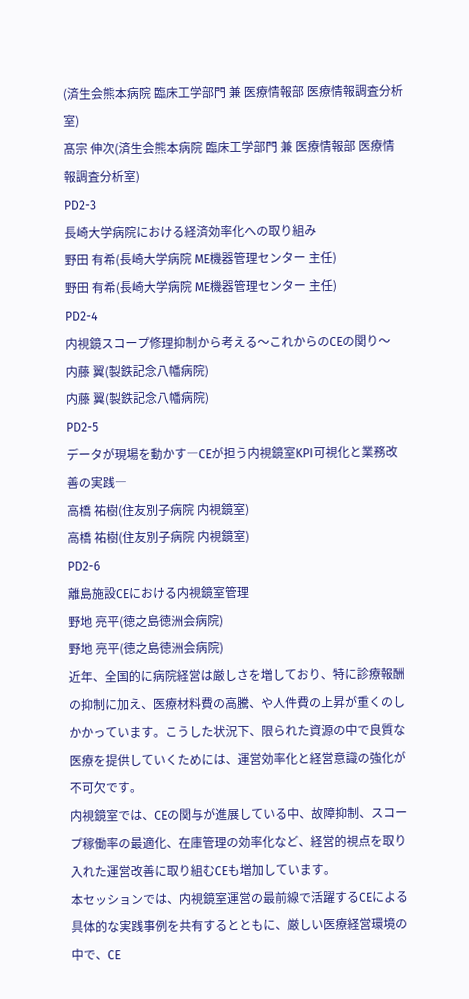(済生会熊本病院 臨床工学部門 兼 医療情報部 医療情報調査分析室)
髙宗 伸次(済生会熊本病院 臨床工学部門 兼 医療情報部 医療情報調査分析室)
PD2-3
長崎大学病院における経済効率化への取り組み
野田 有希(長崎大学病院 ME機器管理センター 主任)
野田 有希(長崎大学病院 ME機器管理センター 主任)
PD2-4
内視鏡スコープ修理抑制から考える〜これからのCEの関り〜
内藤 翼(製鉄記念八幡病院)
内藤 翼(製鉄記念八幡病院)
PD2-5
データが現場を動かす―CEが担う内視鏡室KPI可視化と業務改善の実践―
高橋 祐樹(住友別子病院 内視鏡室)
高橋 祐樹(住友別子病院 内視鏡室)
PD2-6
離島施設CEにおける内視鏡室管理
野地 亮平(徳之島徳洲会病院)
野地 亮平(徳之島徳洲会病院)
近年、全国的に病院経営は厳しさを増しており、特に診療報酬の抑制に加え、医療材料費の高騰、や人件費の上昇が重くのしかかっています。こうした状況下、限られた資源の中で良質な医療を提供していくためには、運営効率化と経営意識の強化が不可欠です。
内視鏡室では、CEの関与が進展している中、故障抑制、スコープ稼働率の最適化、在庫管理の効率化など、経営的視点を取り入れた運営改善に取り組むCEも増加しています。
本セッションでは、内視鏡室運営の最前線で活躍するCEによる具体的な実践事例を共有するとともに、厳しい医療経営環境の中で、CE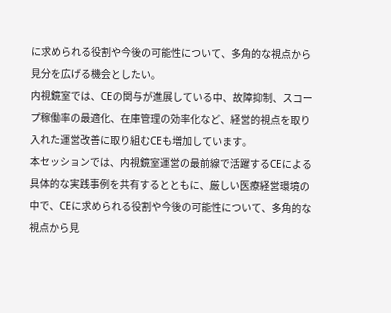に求められる役割や今後の可能性について、多角的な視点から見分を広げる機会としたい。
内視鏡室では、CEの関与が進展している中、故障抑制、スコープ稼働率の最適化、在庫管理の効率化など、経営的視点を取り入れた運営改善に取り組むCEも増加しています。
本セッションでは、内視鏡室運営の最前線で活躍するCEによる具体的な実践事例を共有するとともに、厳しい医療経営環境の中で、CEに求められる役割や今後の可能性について、多角的な視点から見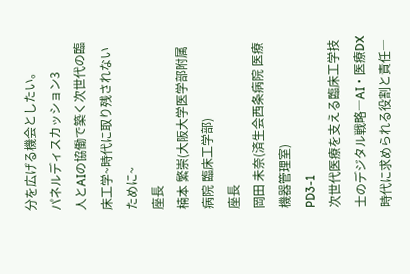分を広げる機会としたい。
パネルディスカッション3
人とAIの協働で築く次世代の臨床工学~時代に取り残されないために~
座長
楠本 繁崇(大阪大学医学部附属病院 臨床工学部)
座長
岡田 未奈(済生会西条病院 医療機器管理室)
PD3-1
次世代医療を支える臨床工学技士のデジタル戦略―AI・医療DX時代に求められる役割と責任―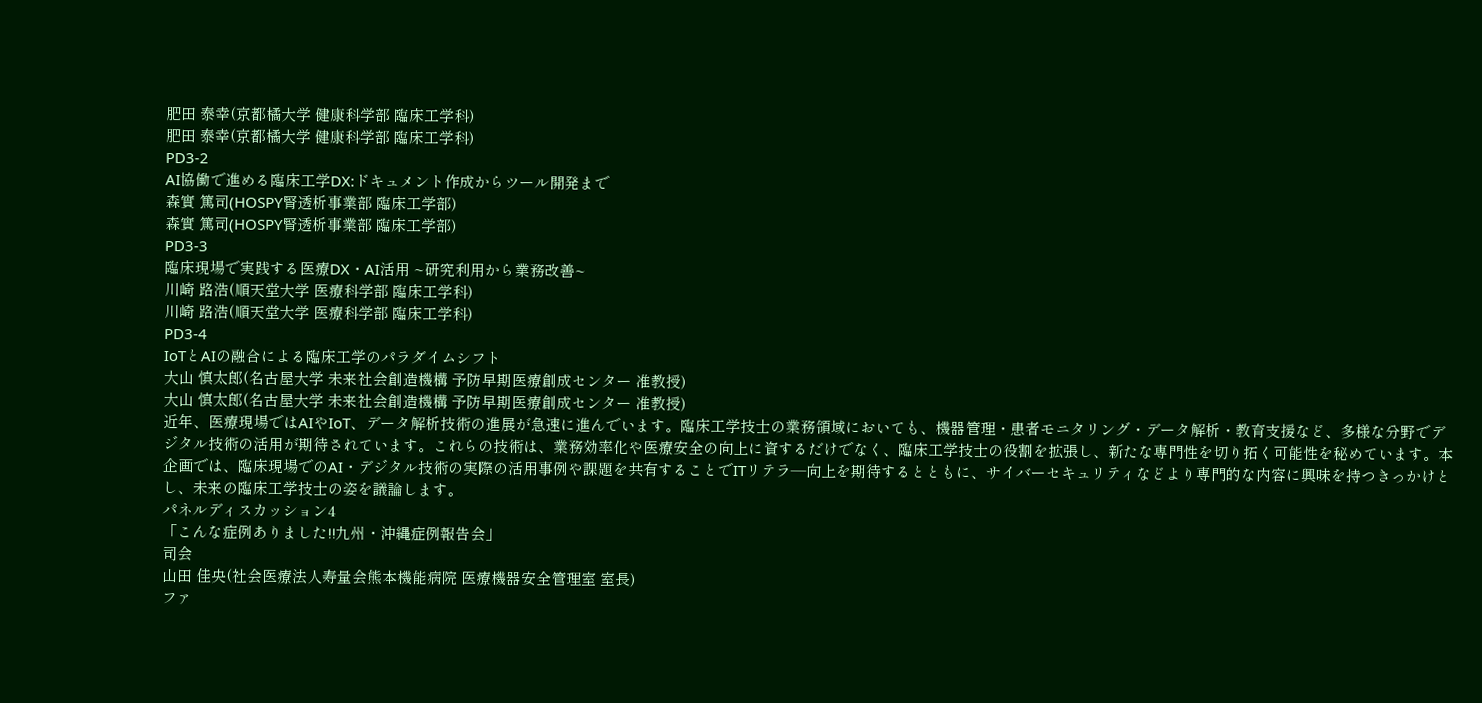肥田 泰幸(京都橘大学 健康科学部 臨床工学科)
肥田 泰幸(京都橘大学 健康科学部 臨床工学科)
PD3-2
AI協働で進める臨床工学DX:ドキュメント作成からツール開発まで
森實 篤司(HOSPY腎透析事業部 臨床工学部)
森實 篤司(HOSPY腎透析事業部 臨床工学部)
PD3-3
臨床現場で実践する医療DX・AI活用 ~研究利用から業務改善~
川崎 路浩(順天堂大学 医療科学部 臨床工学科)
川崎 路浩(順天堂大学 医療科学部 臨床工学科)
PD3-4
IoTとAIの融合による臨床工学のパラダイムシフト
大山 慎太郎(名古屋大学 未来社会創造機構 予防早期医療創成センター 准教授)
大山 慎太郎(名古屋大学 未来社会創造機構 予防早期医療創成センター 准教授)
近年、医療現場ではAIやIoT、データ解析技術の進展が急速に進んでいます。臨床工学技士の業務領域においても、機器管理・患者モニタリング・データ解析・教育支援など、多様な分野でデジタル技術の活用が期待されています。これらの技術は、業務効率化や医療安全の向上に資するだけでなく、臨床工学技士の役割を拡張し、新たな専門性を切り拓く可能性を秘めています。本企画では、臨床現場でのAI・デジタル技術の実際の活用事例や課題を共有することでITリテラ―向上を期待するとともに、サイバーセキュリティなどより専門的な内容に興味を持つきっかけとし、未来の臨床工学技士の姿を議論します。
パネルディスカッション4
「こんな症例ありました!!九州・沖縄症例報告会」
司会
山田 佳央(社会医療法人寿量会熊本機能病院 医療機器安全管理室 室長)
ファ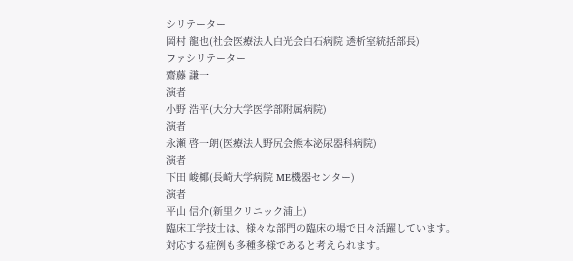シリテーター
岡村 龍也(社会医療法人白光会白石病院 透析室統括部長)
ファシリテーター
齋藤 謙一
演者
小野 浩平(大分大学医学部附属病院)
演者
永瀬 啓一朗(医療法人野尻会熊本泌尿器科病院)
演者
下田 峻椰(長崎大学病院 ME機器センター)
演者
平山 信介(新里クリニック浦上)
臨床工学技士は、様々な部門の臨床の場で日々活躍しています。
対応する症例も多種多様であると考えられます。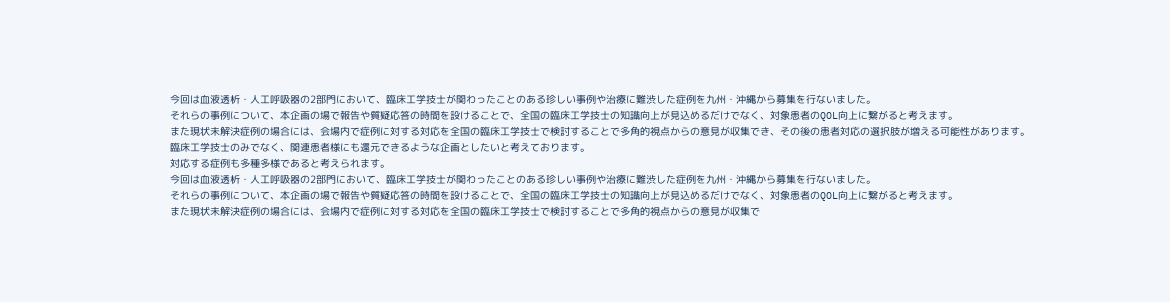今回は血液透析・人工呼吸器の2部門において、臨床工学技士が関わったことのある珍しい事例や治療に難渋した症例を九州・沖縄から募集を行ないました。
それらの事例について、本企画の場で報告や質疑応答の時間を設けることで、全国の臨床工学技士の知識向上が見込めるだけでなく、対象患者のQOL向上に繋がると考えます。
また現状未解決症例の場合には、会場内で症例に対する対応を全国の臨床工学技士で検討することで多角的視点からの意見が収集でき、その後の患者対応の選択肢が増える可能性があります。
臨床工学技士のみでなく、関連患者様にも還元できるような企画としたいと考えております。
対応する症例も多種多様であると考えられます。
今回は血液透析・人工呼吸器の2部門において、臨床工学技士が関わったことのある珍しい事例や治療に難渋した症例を九州・沖縄から募集を行ないました。
それらの事例について、本企画の場で報告や質疑応答の時間を設けることで、全国の臨床工学技士の知識向上が見込めるだけでなく、対象患者のQOL向上に繋がると考えます。
また現状未解決症例の場合には、会場内で症例に対する対応を全国の臨床工学技士で検討することで多角的視点からの意見が収集で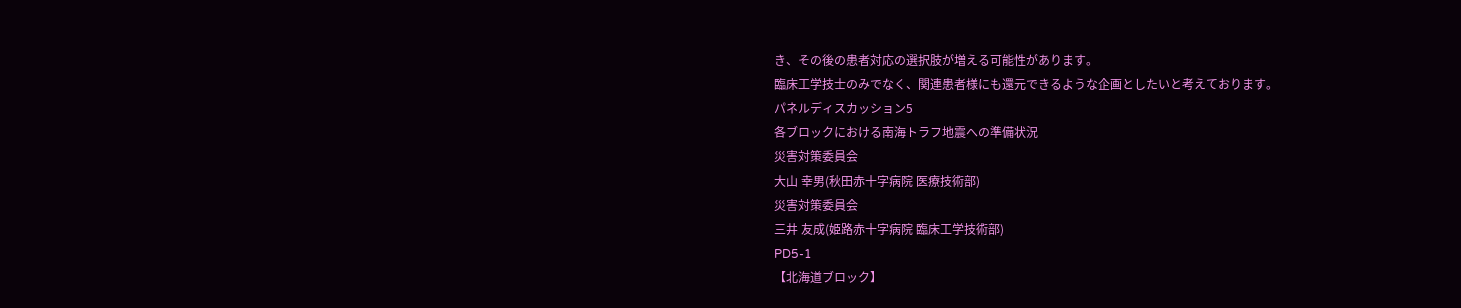き、その後の患者対応の選択肢が増える可能性があります。
臨床工学技士のみでなく、関連患者様にも還元できるような企画としたいと考えております。
パネルディスカッション5
各ブロックにおける南海トラフ地震への準備状況
災害対策委員会
大山 幸男(秋田赤十字病院 医療技術部)
災害対策委員会
三井 友成(姫路赤十字病院 臨床工学技術部)
PD5-1
【北海道ブロック】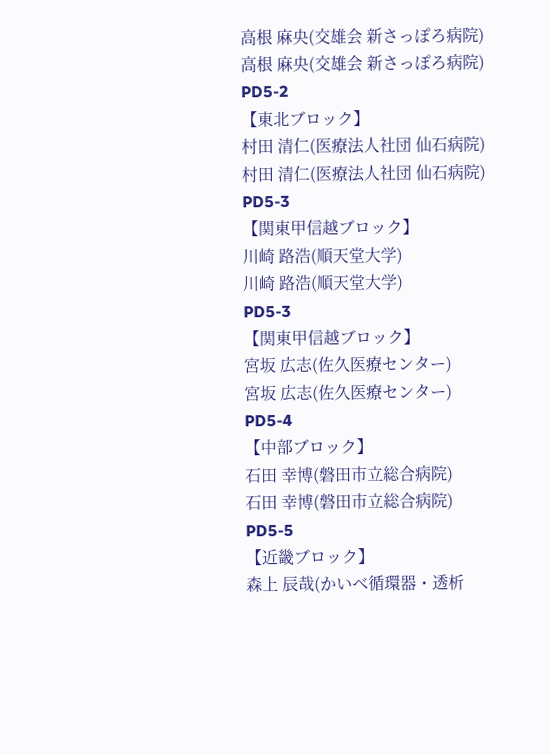高根 麻央(交雄会 新さっぽろ病院)
高根 麻央(交雄会 新さっぽろ病院)
PD5-2
【東北ブロック】
村田 清仁(医療法人社団 仙石病院)
村田 清仁(医療法人社団 仙石病院)
PD5-3
【関東甲信越ブロック】
川崎 路浩(順天堂大学)
川崎 路浩(順天堂大学)
PD5-3
【関東甲信越ブロック】
宮坂 広志(佐久医療センター)
宮坂 広志(佐久医療センター)
PD5-4
【中部ブロック】
石田 幸博(磐田市立総合病院)
石田 幸博(磐田市立総合病院)
PD5-5
【近畿ブロック】
森上 辰哉(かいべ循環器・透析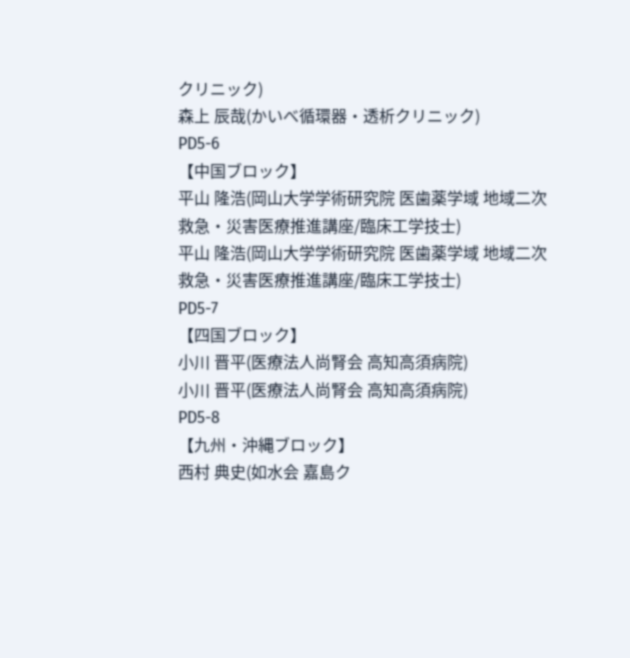クリニック)
森上 辰哉(かいべ循環器・透析クリニック)
PD5-6
【中国ブロック】
平山 隆浩(岡山大学学術研究院 医歯薬学域 地域二次救急・災害医療推進講座/臨床工学技士)
平山 隆浩(岡山大学学術研究院 医歯薬学域 地域二次救急・災害医療推進講座/臨床工学技士)
PD5-7
【四国ブロック】
小川 晋平(医療法人尚腎会 高知高須病院)
小川 晋平(医療法人尚腎会 高知高須病院)
PD5-8
【九州・沖縄ブロック】
西村 典史(如水会 嘉島ク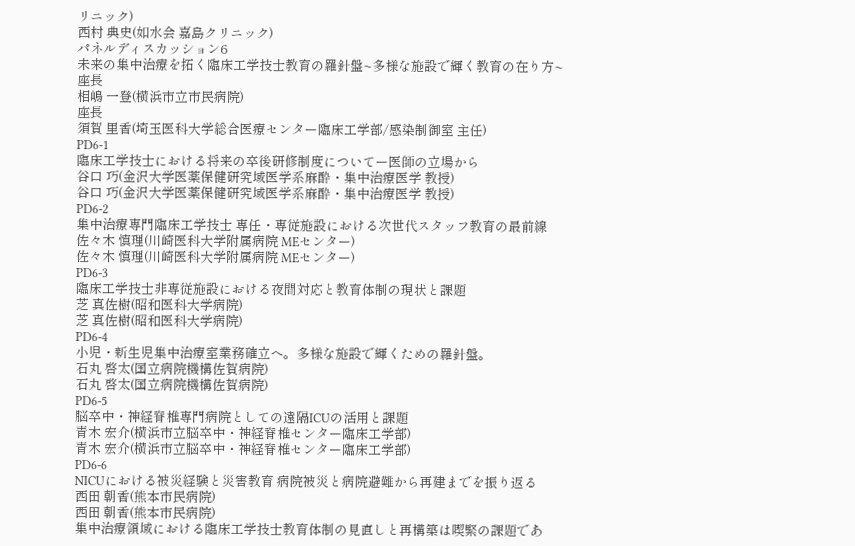リニック)
西村 典史(如水会 嘉島クリニック)
パネルディスカッション6
未来の集中治療を拓く臨床工学技士教育の羅針盤~多様な施設で輝く教育の在り方~
座長
相嶋 一登(横浜市立市民病院)
座長
須賀 里香(埼玉医科大学総合医療センター臨床工学部/感染制御室 主任)
PD6-1
臨床工学技士における将来の卒後研修制度についてー医師の立場から
谷口 巧(金沢大学医薬保健研究域医学系麻酔・集中治療医学 教授)
谷口 巧(金沢大学医薬保健研究域医学系麻酔・集中治療医学 教授)
PD6-2
集中治療専門臨床工学技士 専任・専従施設における次世代スタッフ教育の最前線
佐々木 慎理(川崎医科大学附属病院 MEセンター)
佐々木 慎理(川崎医科大学附属病院 MEセンター)
PD6-3
臨床工学技士非専従施設における夜間対応と教育体制の現状と課題
芝 真佐樹(昭和医科大学病院)
芝 真佐樹(昭和医科大学病院)
PD6-4
小児・新生児集中治療室業務確立へ。多様な施設で輝くための羅針盤。
石丸 啓太(国立病院機構佐賀病院)
石丸 啓太(国立病院機構佐賀病院)
PD6-5
脳卒中・神経脊椎専門病院としての遠隔ICUの活用と課題
青木 宏介(横浜市立脳卒中・神経脊椎センター臨床工学部)
青木 宏介(横浜市立脳卒中・神経脊椎センター臨床工学部)
PD6-6
NICUにおける被災経験と災害教育 病院被災と病院避難から再建までを振り返る
西田 朝香(熊本市民病院)
西田 朝香(熊本市民病院)
集中治療領域における臨床工学技士教育体制の見直しと再構築は喫緊の課題であ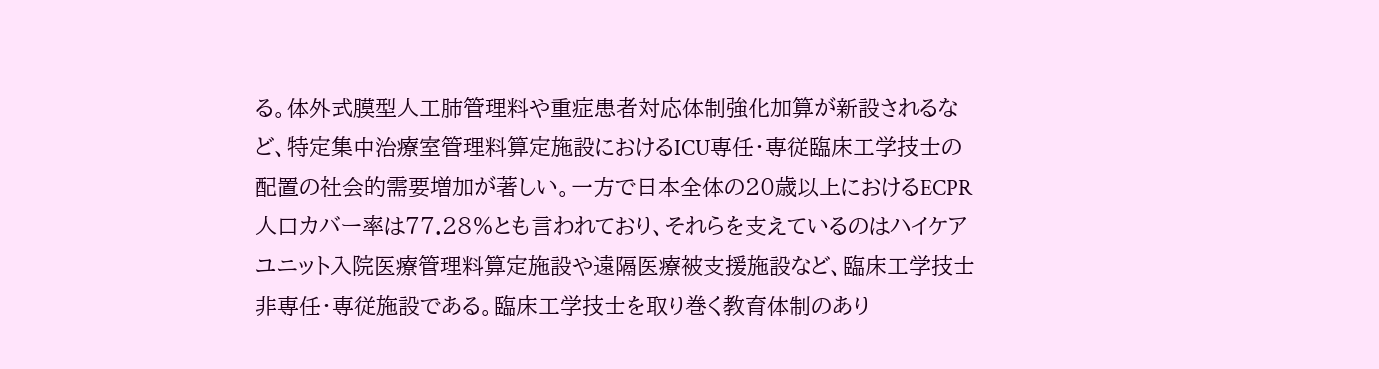る。体外式膜型人工肺管理料や重症患者対応体制強化加算が新設されるなど、特定集中治療室管理料算定施設におけるICU専任・専従臨床工学技士の配置の社会的需要増加が著しい。一方で日本全体の20歳以上におけるECPR人口カバー率は77.28%とも言われており、それらを支えているのはハイケアユニット入院医療管理料算定施設や遠隔医療被支援施設など、臨床工学技士非専任・専従施設である。臨床工学技士を取り巻く教育体制のあり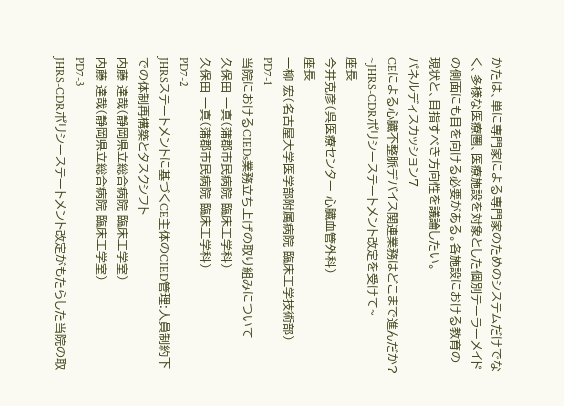かたは、単に専門家による専門家のためのシステムだけでなく、多様な医療圏、医療施設を対象とした個別テーラーメイドの側面にも目を向ける必要がある。各施設における教育の現状と、目指すべき方向性を議論したい。
パネルディスカッション7
CEによる心臓不整脈デバイス関連業務はどこまで進んだか? ~JHRS-CDRポリシーステートメント改定を受けて~
座長
今井克彦(呉医療センター 心臓血管外科)
座長
一柳 宏(名古屋大学医学部附属病院 臨床工学技術部)
PD7-1
当院におけるCIEDs業務立ち上げの取り組みについて
久保田 一真(蒲郡市民病院 臨床工学科)
久保田 一真(蒲郡市民病院 臨床工学科)
PD7-2
JHRSステートメントに基づくCE主体のCIED管理:人員制約下での体制再構築とタスクシフト
内藤 達哉(静岡県立総合病院 臨床工学室)
内藤 達哉(静岡県立総合病院 臨床工学室)
PD7-3
JHRS-CDRポリシーステートメント改定がもたらした当院の取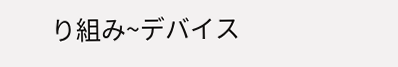り組み~デバイス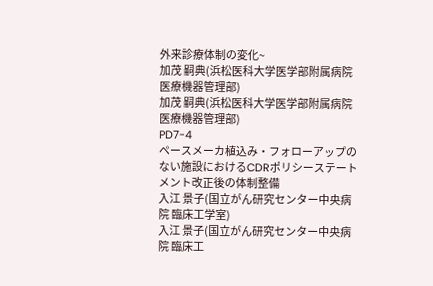外来診療体制の変化~
加茂 嗣典(浜松医科大学医学部附属病院 医療機器管理部)
加茂 嗣典(浜松医科大学医学部附属病院 医療機器管理部)
PD7-4
ペースメーカ植込み・フォローアップのない施設におけるCDRポリシーステートメント改正後の体制整備
入江 景子(国立がん研究センター中央病院 臨床工学室)
入江 景子(国立がん研究センター中央病院 臨床工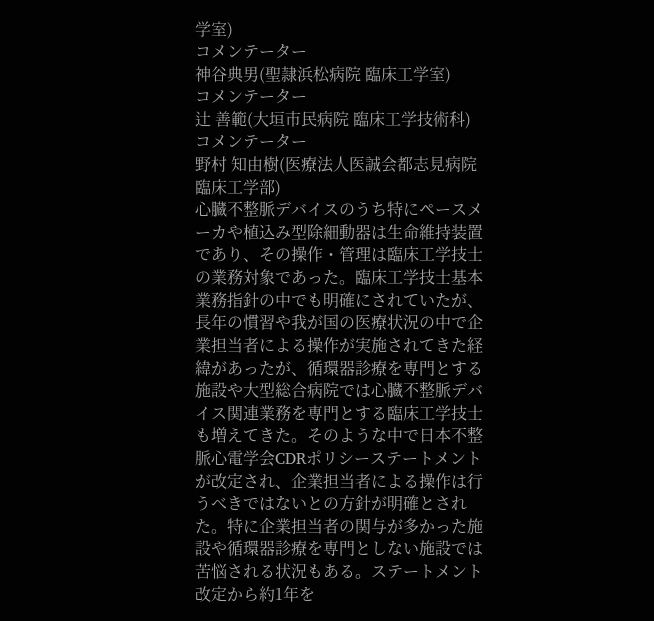学室)
コメンテーター
神谷典男(聖隷浜松病院 臨床工学室)
コメンテーター
辻 善範(大垣市民病院 臨床工学技術科)
コメンテーター
野村 知由樹(医療法人医誠会都志見病院 臨床工学部)
心臓不整脈デバイスのうち特にペースメーカや植込み型除細動器は生命維持装置であり、その操作・管理は臨床工学技士の業務対象であった。臨床工学技士基本業務指針の中でも明確にされていたが、長年の慣習や我が国の医療状況の中で企業担当者による操作が実施されてきた経緯があったが、循環器診療を専門とする施設や大型総合病院では心臓不整脈デバイス関連業務を専門とする臨床工学技士も増えてきた。そのような中で日本不整脈心電学会CDRポリシーステートメントが改定され、企業担当者による操作は行うべきではないとの方針が明確とされた。特に企業担当者の関与が多かった施設や循環器診療を専門としない施設では苦悩される状況もある。ステートメント改定から約1年を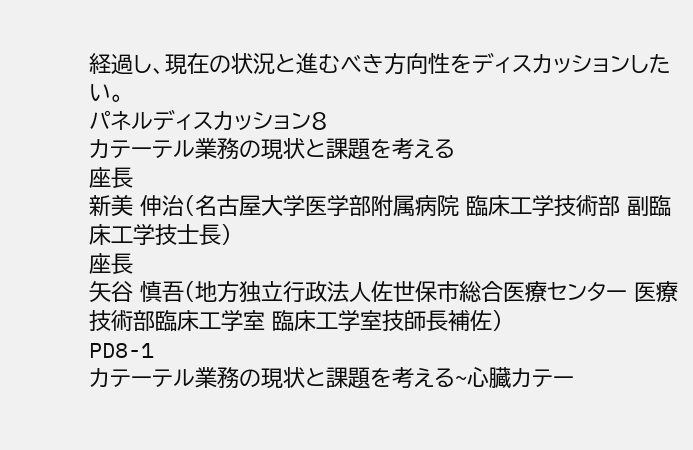経過し、現在の状況と進むべき方向性をディスカッションしたい。
パネルディスカッション8
カテーテル業務の現状と課題を考える
座長
新美 伸治(名古屋大学医学部附属病院 臨床工学技術部 副臨床工学技士長)
座長
矢谷 慎吾(地方独立行政法人佐世保市総合医療センター 医療技術部臨床工学室 臨床工学室技師長補佐)
PD8-1
カテーテル業務の現状と課題を考える~心臓カテー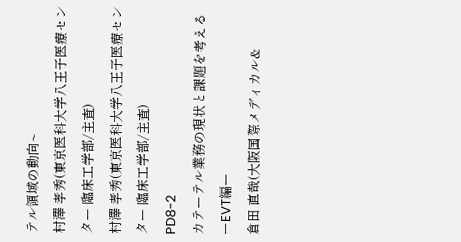テル領域の動向~
村澤 孝秀(東京医科大学八王子医療センター 臨床工学部/主査)
村澤 孝秀(東京医科大学八王子医療センター 臨床工学部/主査)
PD8-2
カテーテル業務の現状と課題を考える ーEVT編ー
倉田 直哉(大阪国際メディカル&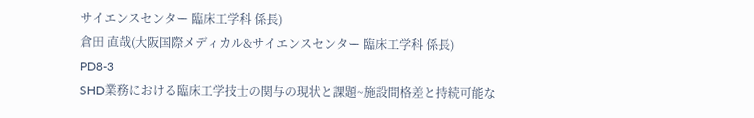サイエンスセンター 臨床工学科 係長)
倉田 直哉(大阪国際メディカル&サイエンスセンター 臨床工学科 係長)
PD8-3
SHD業務における臨床工学技士の関与の現状と課題~施設間格差と持続可能な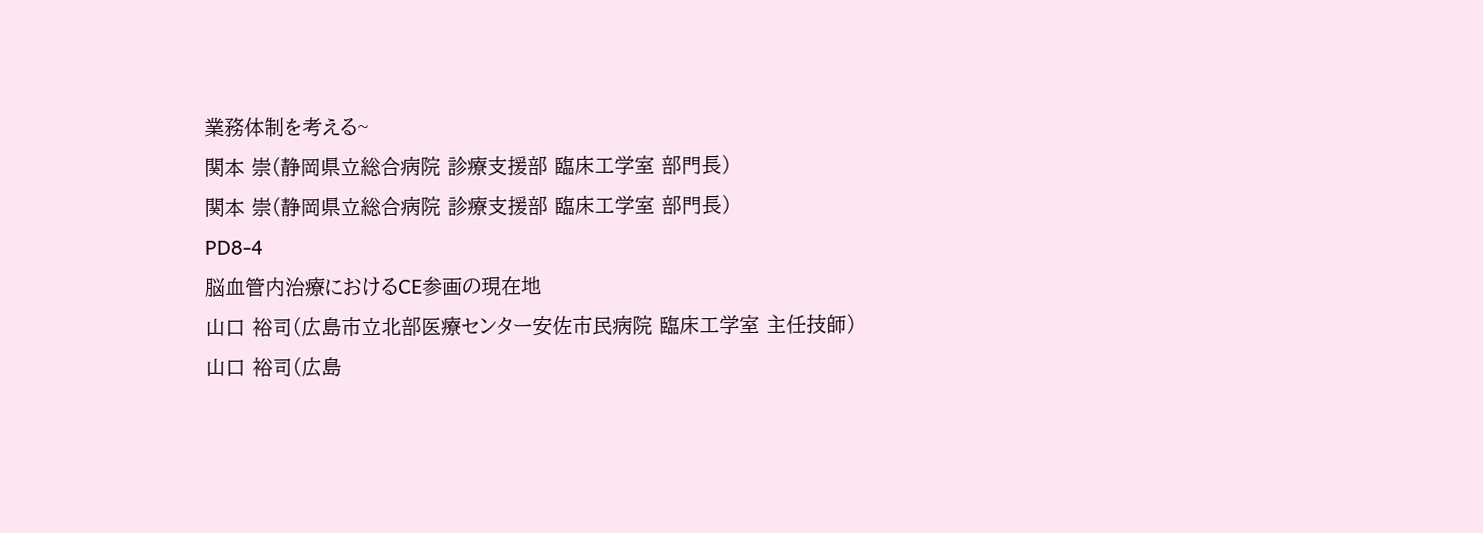業務体制を考える~
関本 崇(静岡県立総合病院 診療支援部 臨床工学室 部門長)
関本 崇(静岡県立総合病院 診療支援部 臨床工学室 部門長)
PD8-4
脳血管内治療におけるCE参画の現在地
山口 裕司(広島市立北部医療センター安佐市民病院 臨床工学室 主任技師)
山口 裕司(広島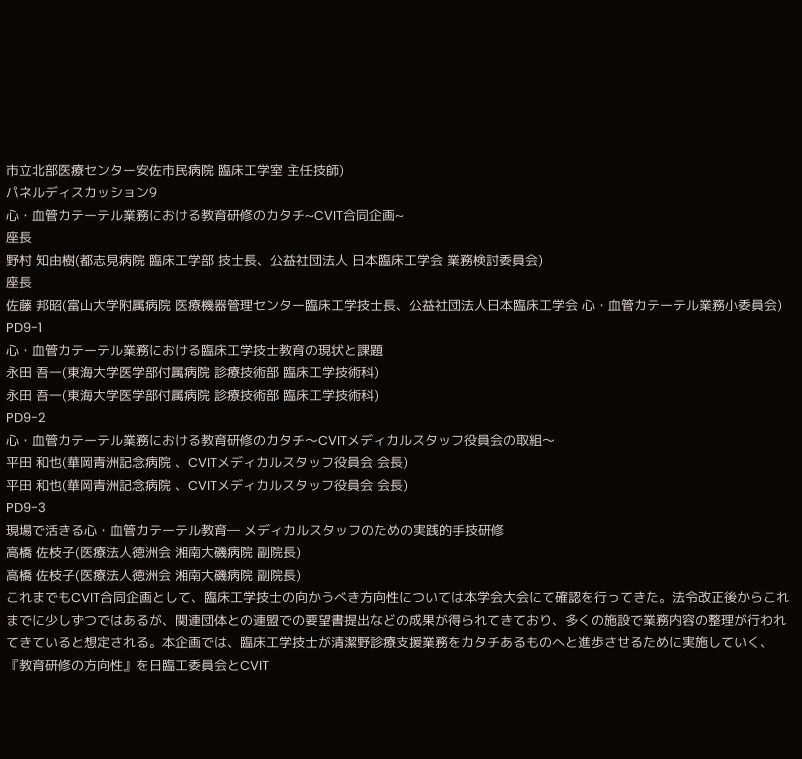市立北部医療センター安佐市民病院 臨床工学室 主任技師)
パネルディスカッション9
心・血管カテーテル業務における教育研修のカタチ~CVIT合同企画~
座長
野村 知由樹(都志見病院 臨床工学部 技士長、公益社団法人 日本臨床工学会 業務検討委員会)
座長
佐藤 邦昭(富山大学附属病院 医療機器管理センター臨床工学技士長、公益社団法人日本臨床工学会 心・血管カテーテル業務小委員会)
PD9-1
心・血管カテーテル業務における臨床工学技士教育の現状と課題
永田 吾一(東海大学医学部付属病院 診療技術部 臨床工学技術科)
永田 吾一(東海大学医学部付属病院 診療技術部 臨床工学技術科)
PD9-2
心・血管カテーテル業務における教育研修のカタチ〜CVITメディカルスタッフ役員会の取組〜
平田 和也(華岡青洲記念病院 、CVITメディカルスタッフ役員会 会長)
平田 和也(華岡青洲記念病院 、CVITメディカルスタッフ役員会 会長)
PD9-3
現場で活きる心・血管カテーテル教育― メディカルスタッフのための実践的手技研修
高橋 佐枝子(医療法人徳洲会 湘南大磯病院 副院長)
高橋 佐枝子(医療法人徳洲会 湘南大磯病院 副院長)
これまでもCVIT合同企画として、臨床工学技士の向かうべき方向性については本学会大会にて確認を行ってきた。法令改正後からこれまでに少しずつではあるが、関連団体との連盟での要望書提出などの成果が得られてきており、多くの施設で業務内容の整理が行われてきていると想定される。本企画では、臨床工学技士が清潔野診療支援業務をカタチあるものへと進歩させるために実施していく、『教育研修の方向性』を日臨工委員会とCVIT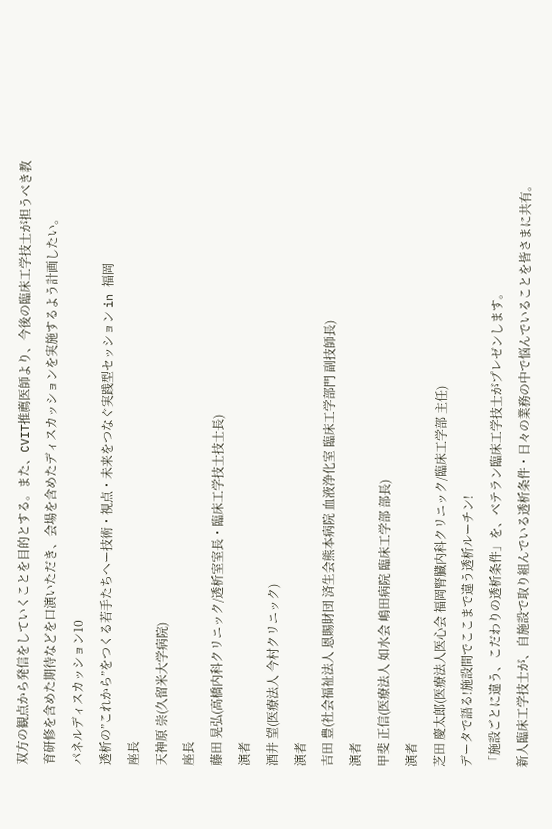双方の観点から発信をしていくことを目的とする。また、CVIT推薦医師より、今後の臨床工学技士が担うべき教育研修を含めた期待などを口演いただき、会場を含めたディスカッションを実施するよう計画したい。
パネルディスカッション10
透析の”これから”をつくる若手たちへー技術・視点・未来をつなぐ実践型セッション in 福岡
座長
天神原 崇(久留米大学病院)
座長
藤田 晃弘(高橋内科クリニック/透析室室長・臨床工学技士技士長)
演者
酒井 望(医療法人 今村クリニック)
演者
吉田 豊(社会福祉法人 恩賜財団 済生会熊本病院 血液浄化室 臨床工学部門 副技師長)
演者
甲斐 正信(医療法人 如水会 嶋田病院 臨床工学部 部長)
演者
芝田 慶太郎(医療法人医心会 福岡腎臓内科クリニック/臨床工学部 主任)
データで語る!施設間でここまで違う透析ルーチン!
「施設ごとに違う、こだわりの透析条件」を、ベテラン臨床工学技士がプレゼンします。
新人臨床工学技士が、自施設で取り組んでいる透析条件・日々の業務の中で悩んでいることを皆さまに共有。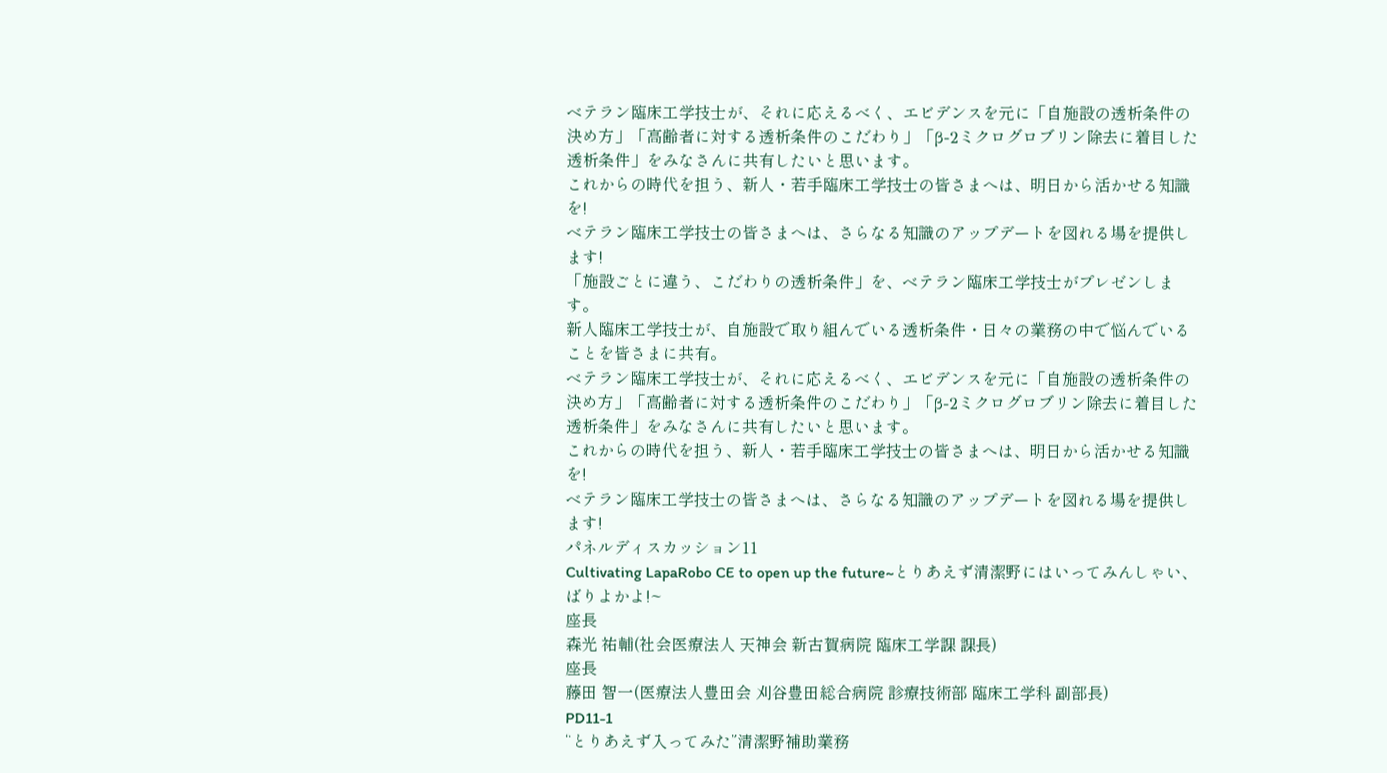ベテラン臨床工学技士が、それに応えるべく、エビデンスを元に「自施設の透析条件の決め方」「高齢者に対する透析条件のこだわり」「β-2ミクログロブリン除去に着目した透析条件」をみなさんに共有したいと思います。
これからの時代を担う、新人・若手臨床工学技士の皆さまへは、明日から活かせる知識を!
ベテラン臨床工学技士の皆さまへは、さらなる知識のアップデートを図れる場を提供します!
「施設ごとに違う、こだわりの透析条件」を、ベテラン臨床工学技士がプレゼンします。
新人臨床工学技士が、自施設で取り組んでいる透析条件・日々の業務の中で悩んでいることを皆さまに共有。
ベテラン臨床工学技士が、それに応えるべく、エビデンスを元に「自施設の透析条件の決め方」「高齢者に対する透析条件のこだわり」「β-2ミクログロブリン除去に着目した透析条件」をみなさんに共有したいと思います。
これからの時代を担う、新人・若手臨床工学技士の皆さまへは、明日から活かせる知識を!
ベテラン臨床工学技士の皆さまへは、さらなる知識のアップデートを図れる場を提供します!
パネルディスカッション11
Cultivating LapaRobo CE to open up the future~とりあえず清潔野にはいってみんしゃい、ばりよかよ!~
座長
森光 祐輔(社会医療法人 天神会 新古賀病院 臨床工学課 課長)
座長
藤田 智一(医療法人豊田会 刈谷豊田総合病院 診療技術部 臨床工学科 副部長)
PD11-1
“とりあえず入ってみた”清潔野補助業務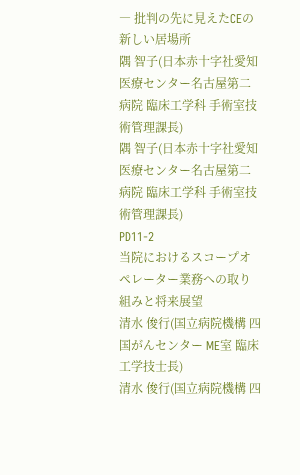― 批判の先に見えたCEの新しい居場所
隅 智子(日本赤十字社愛知医療センター名古屋第二病院 臨床工学科 手術室技術管理課長)
隅 智子(日本赤十字社愛知医療センター名古屋第二病院 臨床工学科 手術室技術管理課長)
PD11-2
当院におけるスコープオペレーター業務への取り組みと将来展望
清水 俊行(国立病院機構 四国がんセンター ME室 臨床工学技士長)
清水 俊行(国立病院機構 四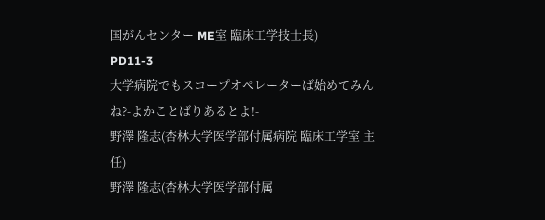国がんセンター ME室 臨床工学技士長)
PD11-3
大学病院でもスコープオペレーターば始めてみんね?-よかことばりあるとよ!-
野澤 隆志(杏林大学医学部付属病院 臨床工学室 主任)
野澤 隆志(杏林大学医学部付属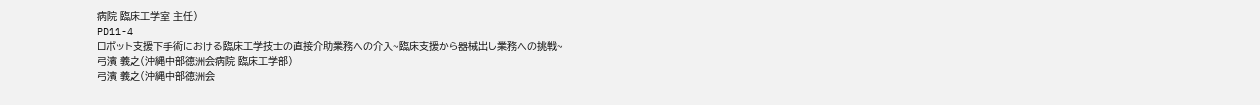病院 臨床工学室 主任)
PD11-4
ロボット支援下手術における臨床工学技士の直接介助業務への介入~臨床支援から器械出し業務への挑戦~
弓濱 義之(沖縄中部徳洲会病院 臨床工学部)
弓濱 義之(沖縄中部徳洲会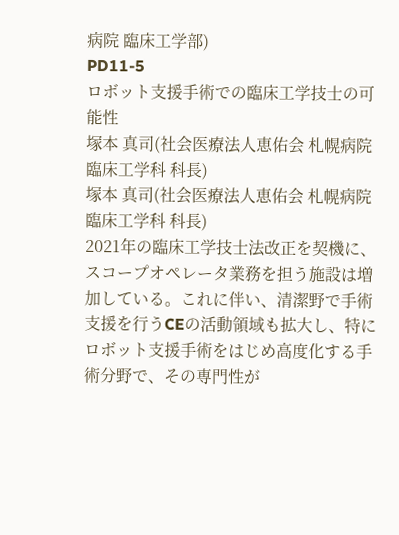病院 臨床工学部)
PD11-5
ロボット支援手術での臨床工学技士の可能性
塚本 真司(社会医療法人恵佑会 札幌病院 臨床工学科 科長)
塚本 真司(社会医療法人恵佑会 札幌病院 臨床工学科 科長)
2021年の臨床工学技士法改正を契機に、スコープオペレータ業務を担う施設は増加している。これに伴い、清潔野で手術支援を行うCEの活動領域も拡大し、特にロボット支援手術をはじめ高度化する手術分野で、その専門性が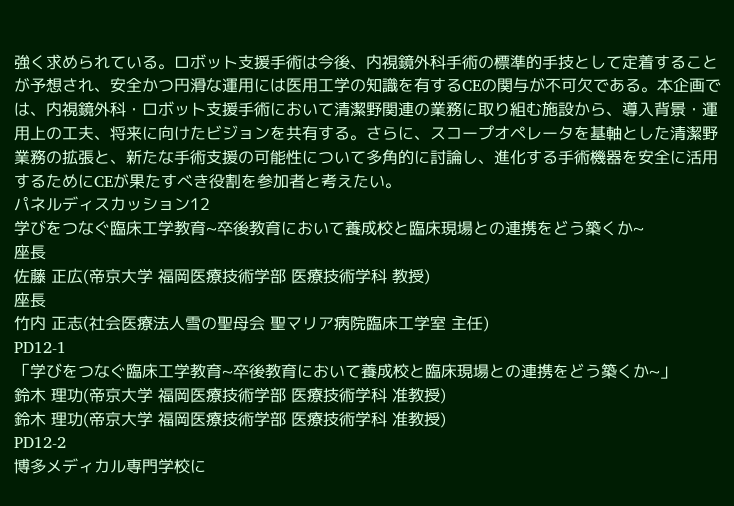強く求められている。ロボット支援手術は今後、内視鏡外科手術の標準的手技として定着することが予想され、安全かつ円滑な運用には医用工学の知識を有するCEの関与が不可欠である。本企画では、内視鏡外科・ロボット支援手術において清潔野関連の業務に取り組む施設から、導入背景・運用上の工夫、将来に向けたビジョンを共有する。さらに、スコープオペレータを基軸とした清潔野業務の拡張と、新たな手術支援の可能性について多角的に討論し、進化する手術機器を安全に活用するためにCEが果たすべき役割を参加者と考えたい。
パネルディスカッション12
学びをつなぐ臨床工学教育~卒後教育において養成校と臨床現場との連携をどう築くか~
座長
佐藤 正広(帝京大学 福岡医療技術学部 医療技術学科 教授)
座長
竹内 正志(社会医療法人雪の聖母会 聖マリア病院臨床工学室 主任)
PD12-1
「学びをつなぐ臨床工学教育~卒後教育において養成校と臨床現場との連携をどう築くか~」
鈴木 理功(帝京大学 福岡医療技術学部 医療技術学科 准教授)
鈴木 理功(帝京大学 福岡医療技術学部 医療技術学科 准教授)
PD12-2
博多メディカル専門学校に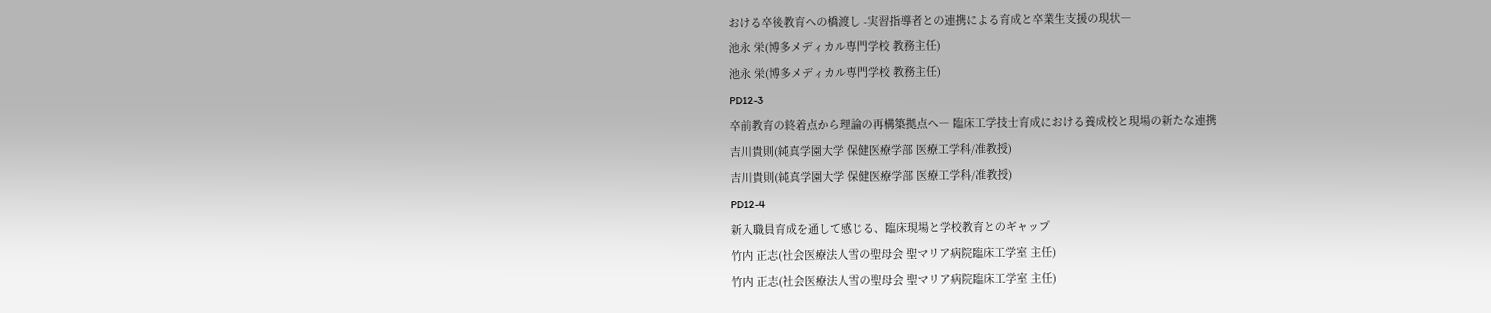おける卒後教育への橋渡し -実習指導者との連携による育成と卒業生支援の現状―
池永 栄(博多メディカル専門学校 教務主任)
池永 栄(博多メディカル専門学校 教務主任)
PD12-3
卒前教育の終着点から理論の再構築拠点へ― 臨床工学技士育成における養成校と現場の新たな連携
吉川貴則(純真学園大学 保健医療学部 医療工学科/准教授)
吉川貴則(純真学園大学 保健医療学部 医療工学科/准教授)
PD12-4
新入職員育成を通して感じる、臨床現場と学校教育とのギャップ
竹内 正志(社会医療法人雪の聖母会 聖マリア病院臨床工学室 主任)
竹内 正志(社会医療法人雪の聖母会 聖マリア病院臨床工学室 主任)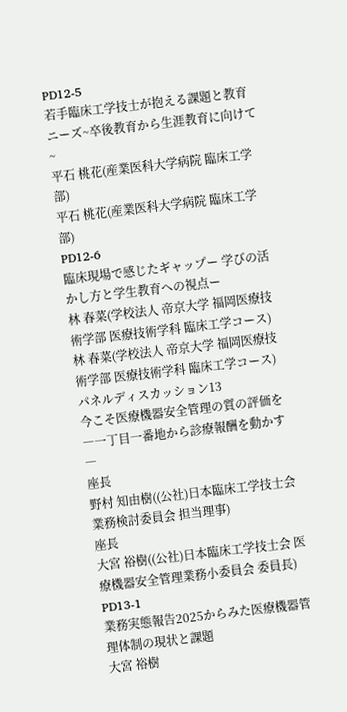PD12-5
若手臨床工学技士が抱える課題と教育ニーズ~卒後教育から生涯教育に向けて~
平石 桃花(産業医科大学病院 臨床工学部)
平石 桃花(産業医科大学病院 臨床工学部)
PD12-6
臨床現場で感じたギャップー 学びの活かし方と学生教育への視点ー
林 春菜(学校法人 帝京大学 福岡医療技術学部 医療技術学科 臨床工学コース)
林 春菜(学校法人 帝京大学 福岡医療技術学部 医療技術学科 臨床工学コース)
パネルディスカッション13
今こそ医療機器安全管理の質の評価を ―一丁目一番地から診療報酬を動かす―
座長
野村 知由樹((公社)日本臨床工学技士会 業務検討委員会 担当理事)
座長
大宮 裕樹((公社)日本臨床工学技士会 医療機器安全管理業務小委員会 委員長)
PD13-1
業務実態報告2025からみた医療機器管理体制の現状と課題
大宮 裕樹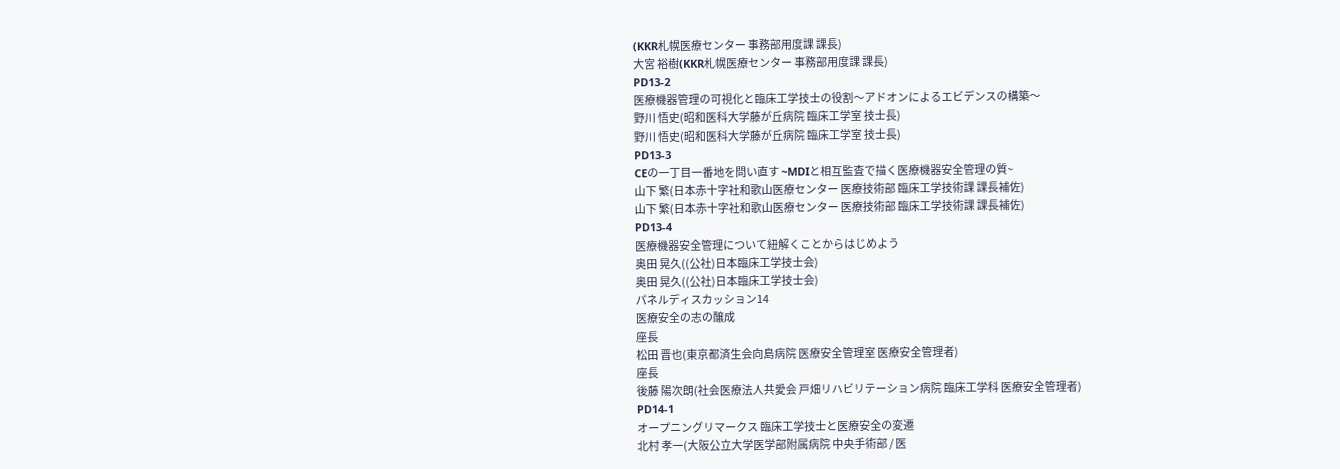(KKR札幌医療センター 事務部用度課 課長)
大宮 裕樹(KKR札幌医療センター 事務部用度課 課長)
PD13-2
医療機器管理の可視化と臨床工学技士の役割〜アドオンによるエビデンスの構築〜
野川 悟史(昭和医科大学藤が丘病院 臨床工学室 技士長)
野川 悟史(昭和医科大学藤が丘病院 臨床工学室 技士長)
PD13-3
CEの一丁目一番地を問い直す ~MDIと相互監査で描く医療機器安全管理の質~
山下 繁(日本赤十字社和歌山医療センター 医療技術部 臨床工学技術課 課長補佐)
山下 繁(日本赤十字社和歌山医療センター 医療技術部 臨床工学技術課 課長補佐)
PD13-4
医療機器安全管理について紐解くことからはじめよう
奥田 晃久((公社)日本臨床工学技士会)
奥田 晃久((公社)日本臨床工学技士会)
パネルディスカッション14
医療安全の志の醸成
座長
松田 晋也(東京都済生会向島病院 医療安全管理室 医療安全管理者)
座長
後藤 陽次朗(社会医療法人共愛会 戸畑リハビリテーション病院 臨床工学科 医療安全管理者)
PD14-1
オープニングリマークス 臨床工学技士と医療安全の変遷
北村 孝一(大阪公立大学医学部附属病院 中央手術部 / 医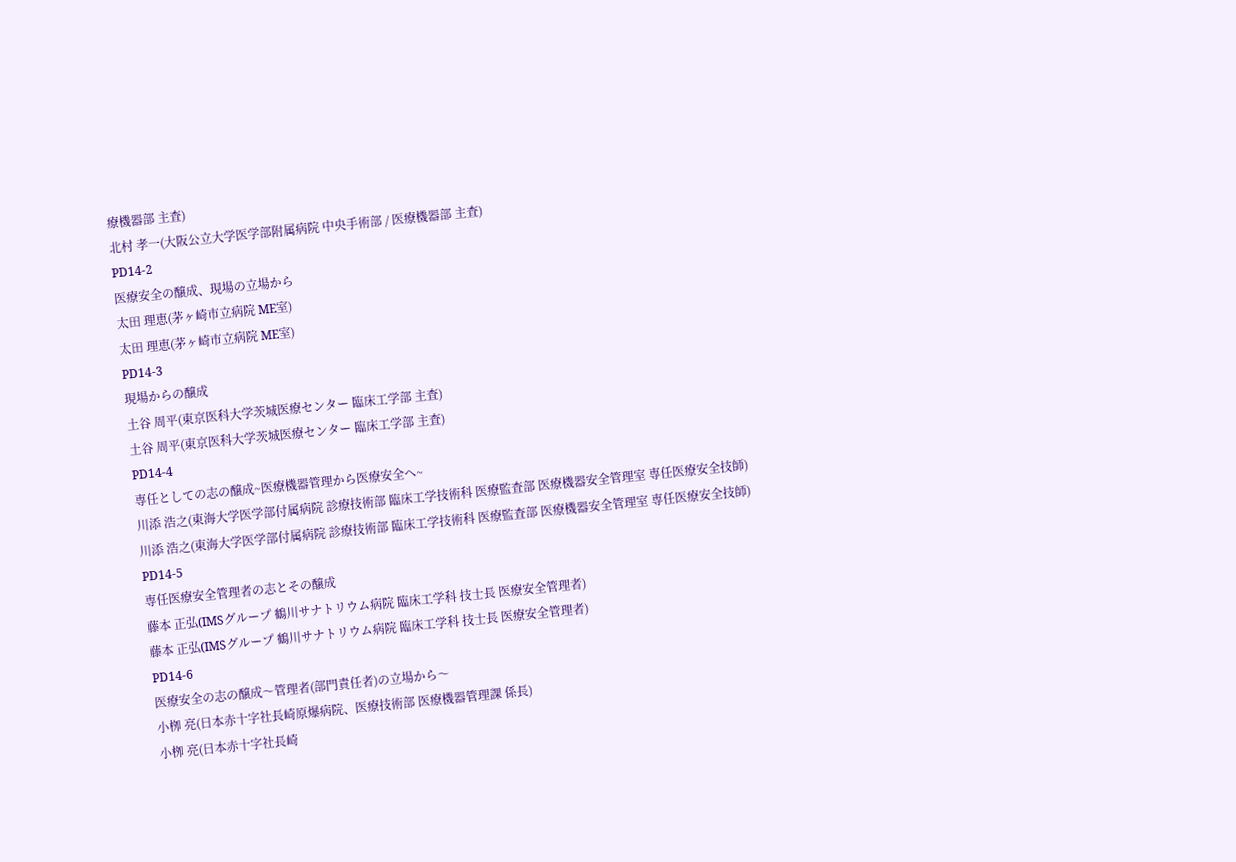療機器部 主査)
北村 孝一(大阪公立大学医学部附属病院 中央手術部 / 医療機器部 主査)
PD14-2
医療安全の醸成、現場の立場から
太田 理恵(茅ヶ崎市立病院 ME室)
太田 理恵(茅ヶ崎市立病院 ME室)
PD14-3
現場からの醸成
土谷 周平(東京医科大学茨城医療センター 臨床工学部 主査)
土谷 周平(東京医科大学茨城医療センター 臨床工学部 主査)
PD14-4
専任としての志の醸成~医療機器管理から医療安全へ~
川添 浩之(東海大学医学部付属病院 診療技術部 臨床工学技術科 医療監査部 医療機器安全管理室 専任医療安全技師)
川添 浩之(東海大学医学部付属病院 診療技術部 臨床工学技術科 医療監査部 医療機器安全管理室 専任医療安全技師)
PD14-5
専任医療安全管理者の志とその醸成
藤本 正弘(IMSグループ 鶴川サナトリウム病院 臨床工学科 技士長 医療安全管理者)
藤本 正弘(IMSグループ 鶴川サナトリウム病院 臨床工学科 技士長 医療安全管理者)
PD14-6
医療安全の志の醸成〜管理者(部⾨責任者)の⽴場から〜
小栁 亮(日本赤十字社長崎原爆病院、医療技術部 医療機器管理課 係長)
小栁 亮(日本赤十字社長崎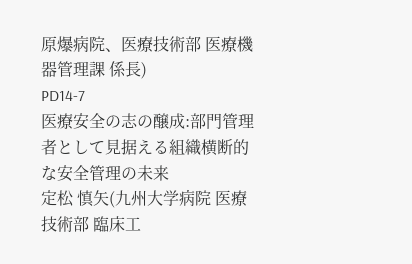原爆病院、医療技術部 医療機器管理課 係長)
PD14-7
医療安全の志の醸成:部門管理者として見据える組織横断的な安全管理の未来
定松 慎矢(九州大学病院 医療技術部 臨床工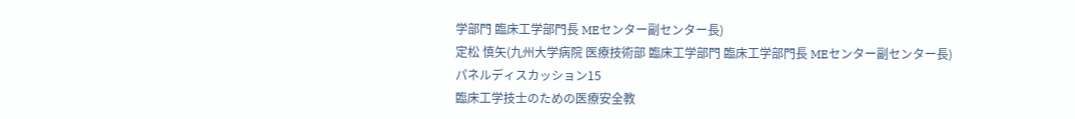学部門 臨床工学部門長 MEセンター副センター長)
定松 慎矢(九州大学病院 医療技術部 臨床工学部門 臨床工学部門長 MEセンター副センター長)
パネルディスカッション15
臨床工学技士のための医療安全教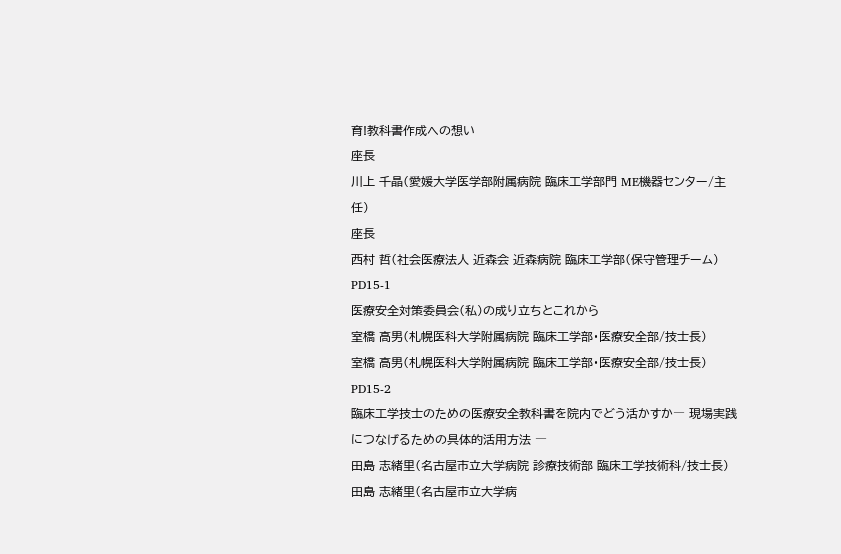育!教科書作成への想い
座長
川上 千晶(愛媛大学医学部附属病院 臨床工学部門 ME機器センター/主任)
座長
西村 哲(社会医療法人 近森会 近森病院 臨床工学部(保守管理チーム)
PD15-1
医療安全対策委員会(私)の成り立ちとこれから
室橋 高男(札幌医科大学附属病院 臨床工学部・医療安全部/技士長)
室橋 高男(札幌医科大学附属病院 臨床工学部・医療安全部/技士長)
PD15-2
臨床工学技士のための医療安全教科書を院内でどう活かすか― 現場実践につなげるための具体的活用方法 ―
田島 志緒里(名古屋市立大学病院 診療技術部 臨床工学技術科/技士長)
田島 志緒里(名古屋市立大学病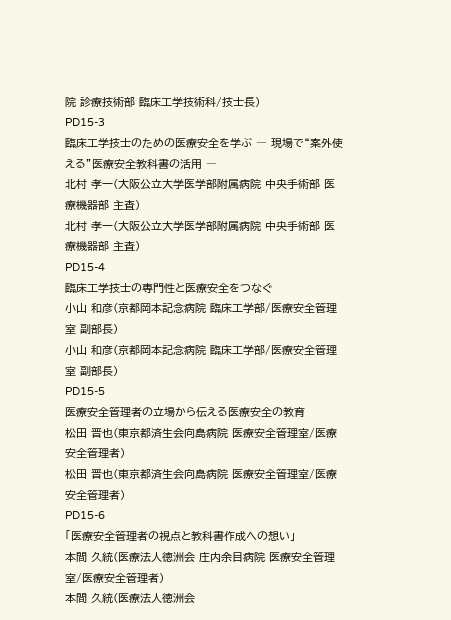院 診療技術部 臨床工学技術科/技士長)
PD15-3
臨床工学技士のための医療安全を学ぶ ― 現場で“案外使える”医療安全教科書の活用 ―
北村 孝一(大阪公立大学医学部附属病院 中央手術部 医療機器部 主査)
北村 孝一(大阪公立大学医学部附属病院 中央手術部 医療機器部 主査)
PD15-4
臨床工学技士の専門性と医療安全をつなぐ
小山 和彦(京都岡本記念病院 臨床工学部/医療安全管理室 副部長)
小山 和彦(京都岡本記念病院 臨床工学部/医療安全管理室 副部長)
PD15-5
医療安全管理者の立場から伝える医療安全の教育
松田 晋也(東京都済生会向島病院 医療安全管理室/医療安全管理者)
松田 晋也(東京都済生会向島病院 医療安全管理室/医療安全管理者)
PD15-6
「医療安全管理者の視点と教科書作成への想い」
本間 久統(医療法人徳洲会 庄内余目病院 医療安全管理室/医療安全管理者)
本間 久統(医療法人徳洲会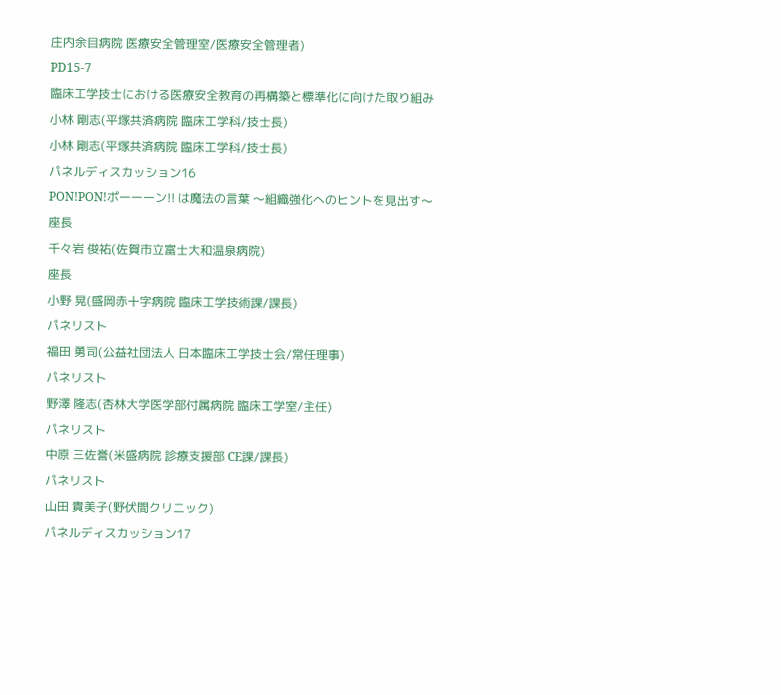庄内余目病院 医療安全管理室/医療安全管理者)
PD15-7
臨床工学技士における医療安全教育の再構築と標準化に向けた取り組み
小林 剛志(平塚共済病院 臨床工学科/技士長)
小林 剛志(平塚共済病院 臨床工学科/技士長)
パネルディスカッション16
PON!PON!ポーーーン!! は魔法の言葉 〜組織強化へのヒントを見出す〜
座長
千々岩 俊祐(佐賀市立富士大和温泉病院)
座長
小野 晃(盛岡赤十字病院 臨床工学技術課/課長)
パネリスト
福田 勇司(公益社団法人 日本臨床工学技士会/常任理事)
パネリスト
野澤 隆志(杏林大学医学部付属病院 臨床工学室/主任)
パネリスト
中原 三佐誉(米盛病院 診療支援部 CE課/課長)
パネリスト
山田 貴美子(野伏間クリニック)
パネルディスカッション17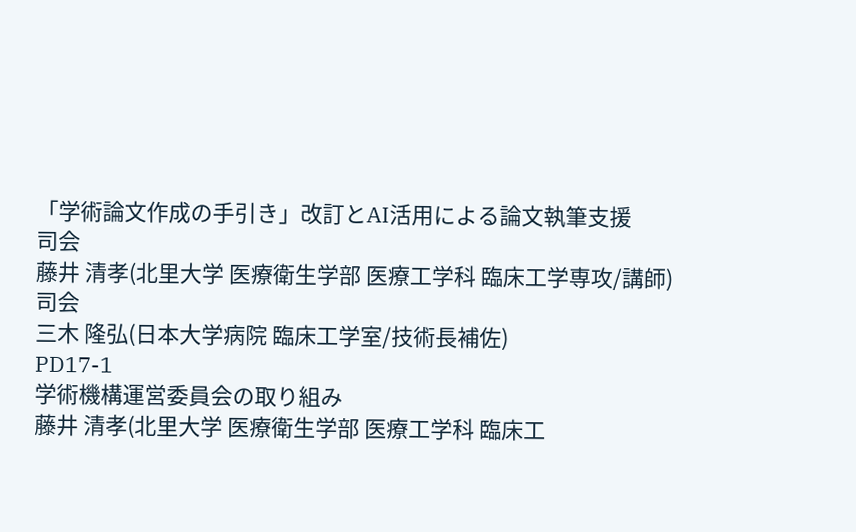「学術論文作成の手引き」改訂とAI活用による論文執筆支援
司会
藤井 清孝(北里大学 医療衛生学部 医療工学科 臨床工学専攻/講師)
司会
三木 隆弘(日本大学病院 臨床工学室/技術長補佐)
PD17-1
学術機構運営委員会の取り組み
藤井 清孝(北里大学 医療衛生学部 医療工学科 臨床工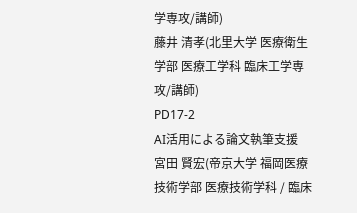学専攻/講師)
藤井 清孝(北里大学 医療衛生学部 医療工学科 臨床工学専攻/講師)
PD17-2
AI活用による論文執筆支援
宮田 賢宏(帝京大学 福岡医療技術学部 医療技術学科 / 臨床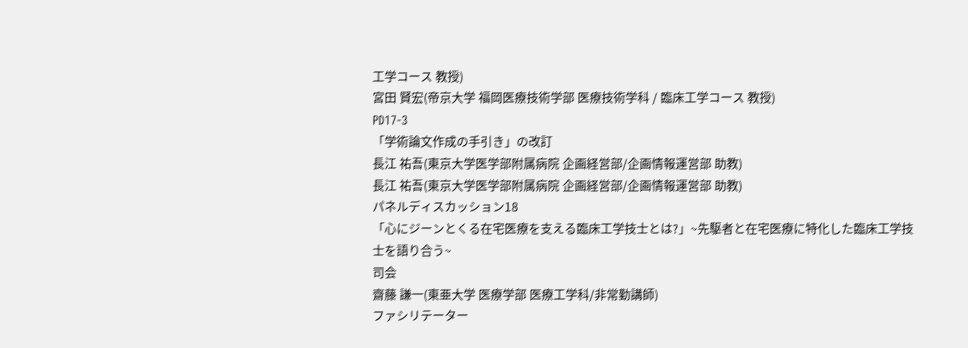工学コース 教授)
宮田 賢宏(帝京大学 福岡医療技術学部 医療技術学科 / 臨床工学コース 教授)
PD17-3
「学術論文作成の手引き」の改訂
長江 祐吾(東京大学医学部附属病院 企画経営部/企画情報運営部 助教)
長江 祐吾(東京大学医学部附属病院 企画経営部/企画情報運営部 助教)
パネルディスカッション18
「心にジーンとくる在宅医療を支える臨床工学技士とは?」~先駆者と在宅医療に特化した臨床工学技士を語り合う~
司会
齋藤 謙一(東亜大学 医療学部 医療工学科/非常勤講師)
ファシリテーター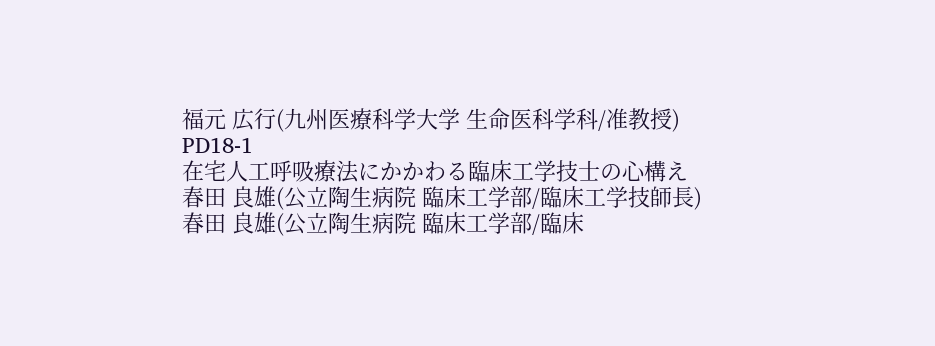福元 広行(九州医療科学大学 生命医科学科/准教授)
PD18-1
在宅人工呼吸療法にかかわる臨床工学技士の心構え
春田 良雄(公立陶生病院 臨床工学部/臨床工学技師長)
春田 良雄(公立陶生病院 臨床工学部/臨床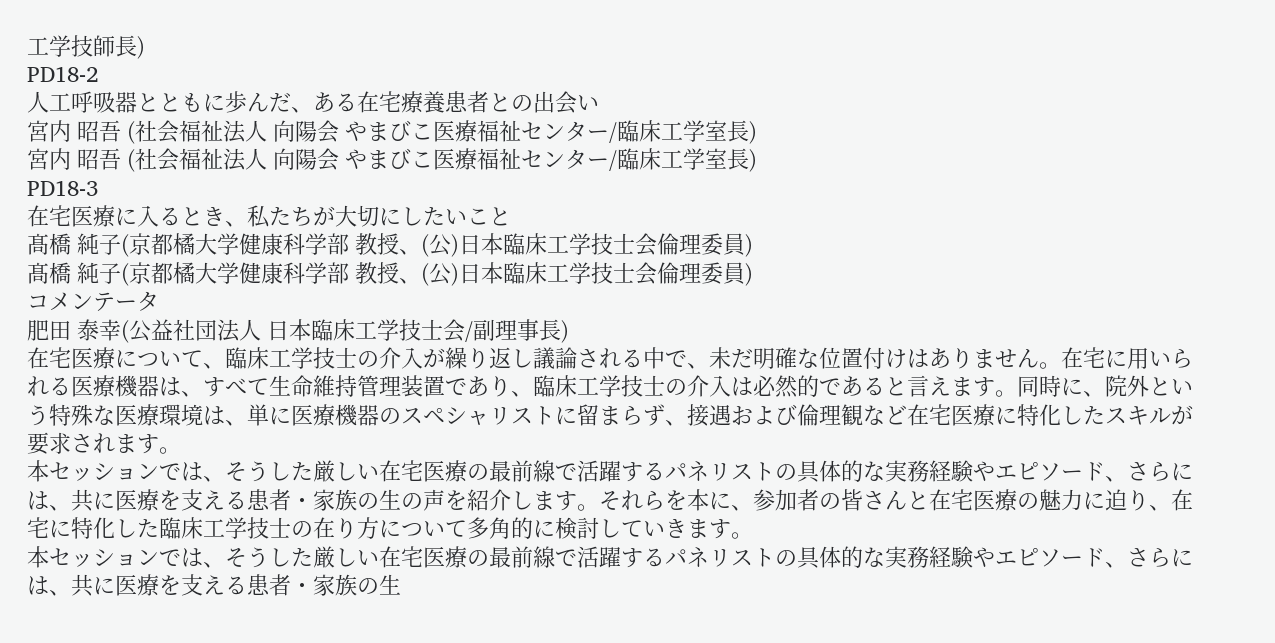工学技師長)
PD18-2
人工呼吸器とともに歩んだ、ある在宅療養患者との出会い
宮内 昭吾 (社会福祉法人 向陽会 やまびこ医療福祉センター/臨床工学室長)
宮内 昭吾 (社会福祉法人 向陽会 やまびこ医療福祉センター/臨床工学室長)
PD18-3
在宅医療に入るとき、私たちが大切にしたいこと
髙橋 純子(京都橘大学健康科学部 教授、(公)日本臨床工学技士会倫理委員)
髙橋 純子(京都橘大学健康科学部 教授、(公)日本臨床工学技士会倫理委員)
コメンテータ
肥田 泰幸(公益社団法人 日本臨床工学技士会/副理事長)
在宅医療について、臨床工学技士の介入が繰り返し議論される中で、未だ明確な位置付けはありません。在宅に用いられる医療機器は、すべて生命維持管理装置であり、臨床工学技士の介入は必然的であると言えます。同時に、院外という特殊な医療環境は、単に医療機器のスペシャリストに留まらず、接遇および倫理観など在宅医療に特化したスキルが要求されます。
本セッションでは、そうした厳しい在宅医療の最前線で活躍するパネリストの具体的な実務経験やエピソード、さらには、共に医療を支える患者・家族の生の声を紹介します。それらを本に、参加者の皆さんと在宅医療の魅力に迫り、在宅に特化した臨床工学技士の在り方について多角的に検討していきます。
本セッションでは、そうした厳しい在宅医療の最前線で活躍するパネリストの具体的な実務経験やエピソード、さらには、共に医療を支える患者・家族の生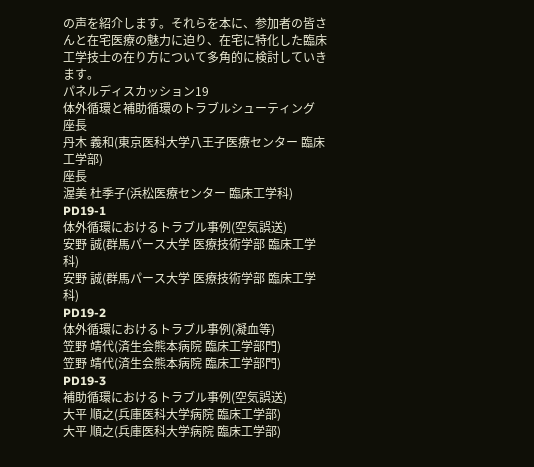の声を紹介します。それらを本に、参加者の皆さんと在宅医療の魅力に迫り、在宅に特化した臨床工学技士の在り方について多角的に検討していきます。
パネルディスカッション19
体外循環と補助循環のトラブルシューティング
座長
丹木 義和(東京医科大学八王子医療センター 臨床工学部)
座長
渥美 杜季子(浜松医療センター 臨床工学科)
PD19-1
体外循環におけるトラブル事例(空気誤送)
安野 誠(群馬パース大学 医療技術学部 臨床工学科)
安野 誠(群馬パース大学 医療技術学部 臨床工学科)
PD19-2
体外循環におけるトラブル事例(凝血等)
笠野 靖代(済生会熊本病院 臨床工学部門)
笠野 靖代(済生会熊本病院 臨床工学部門)
PD19-3
補助循環におけるトラブル事例(空気誤送)
大平 順之(兵庫医科大学病院 臨床工学部)
大平 順之(兵庫医科大学病院 臨床工学部)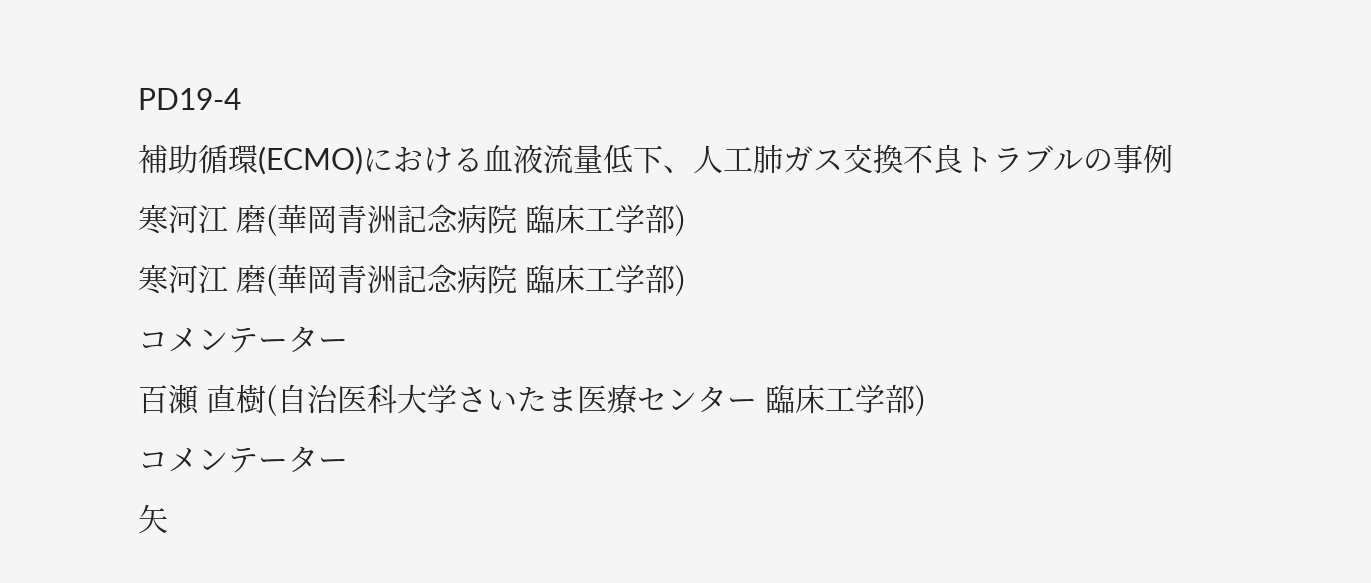PD19-4
補助循環(ECMO)における血液流量低下、人工肺ガス交換不良トラブルの事例
寒河江 磨(華岡青洲記念病院 臨床工学部)
寒河江 磨(華岡青洲記念病院 臨床工学部)
コメンテーター
百瀬 直樹(自治医科大学さいたま医療センター 臨床工学部)
コメンテーター
矢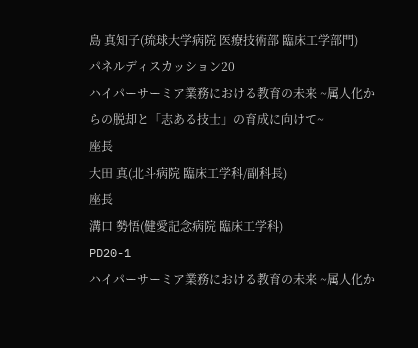島 真知子(琉球大学病院 医療技術部 臨床工学部門)
パネルディスカッション20
ハイパーサーミア業務における教育の未来 ~属人化からの脱却と「志ある技士」の育成に向けて~
座長
大田 真(北斗病院 臨床工学科/副科長)
座長
溝口 勢悟(健愛記念病院 臨床工学科)
PD20-1
ハイパーサーミア業務における教育の未来 ~属人化か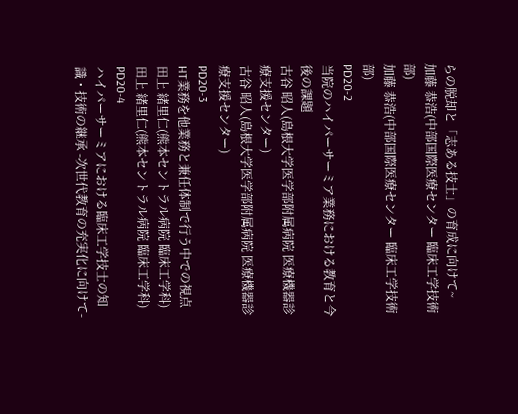らの脱却と「志ある技士」の育成に向けて~
加藤 恭浩(中部国際医療センター 臨床工学技術部)
加藤 恭浩(中部国際医療センター 臨床工学技術部)
PD20-2
当院のハイパーサーミア業務における教育と今後の課題
古谷 昭人(島根大学医学部附属病院 医療機器診療支援センター)
古谷 昭人(島根大学医学部附属病院 医療機器診療支援センター)
PD20-3
HT業務を他業務と兼任体制で行う中での視点
田上 緒里仁(熊本セントラル病院 臨床工学科)
田上 緒里仁(熊本セントラル病院 臨床工学科)
PD20-4
ハイパーサーミアにおける臨床工学技士の知識・技術の継承 -次世代教育の充実化に向けて-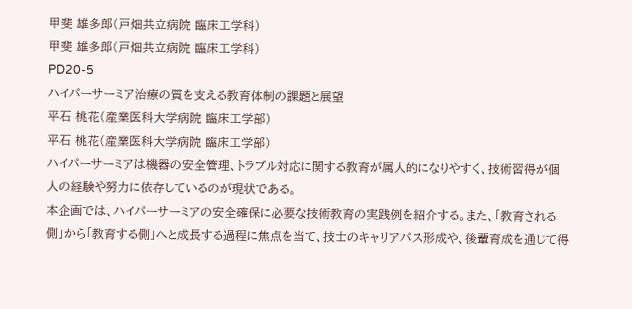甲斐 雄多郎(戸畑共立病院 臨床工学科)
甲斐 雄多郎(戸畑共立病院 臨床工学科)
PD20-5
ハイパーサーミア治療の質を支える教育体制の課題と展望
平石 桃花(産業医科大学病院 臨床工学部)
平石 桃花(産業医科大学病院 臨床工学部)
ハイパーサーミアは機器の安全管理、トラブル対応に関する教育が属人的になりやすく、技術習得が個人の経験や努力に依存しているのが現状である。
本企画では、ハイパーサーミアの安全確保に必要な技術教育の実践例を紹介する。また、「教育される側」から「教育する側」へと成長する過程に焦点を当て、技士のキャリアパス形成や、後輩育成を通じて得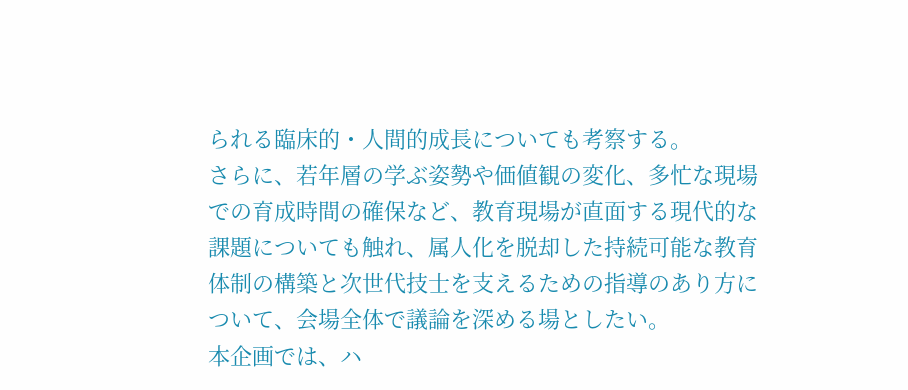られる臨床的・人間的成長についても考察する。
さらに、若年層の学ぶ姿勢や価値観の変化、多忙な現場での育成時間の確保など、教育現場が直面する現代的な課題についても触れ、属人化を脱却した持続可能な教育体制の構築と次世代技士を支えるための指導のあり方について、会場全体で議論を深める場としたい。
本企画では、ハ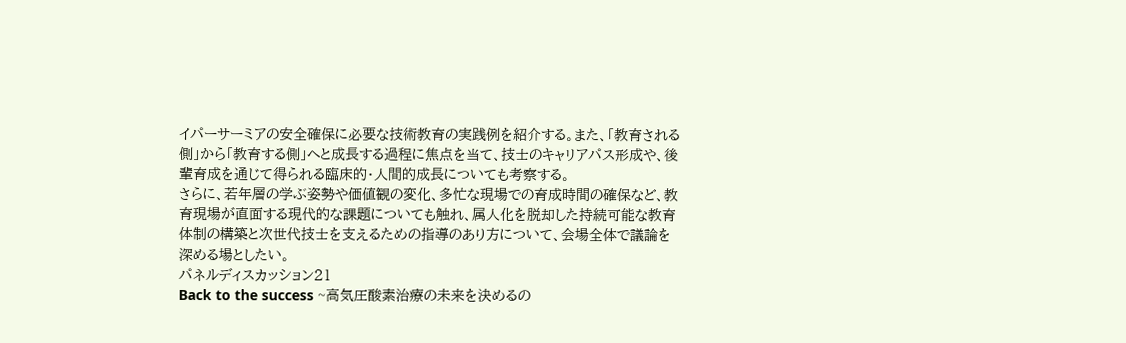イパーサーミアの安全確保に必要な技術教育の実践例を紹介する。また、「教育される側」から「教育する側」へと成長する過程に焦点を当て、技士のキャリアパス形成や、後輩育成を通じて得られる臨床的・人間的成長についても考察する。
さらに、若年層の学ぶ姿勢や価値観の変化、多忙な現場での育成時間の確保など、教育現場が直面する現代的な課題についても触れ、属人化を脱却した持続可能な教育体制の構築と次世代技士を支えるための指導のあり方について、会場全体で議論を深める場としたい。
パネルディスカッション21
Back to the success ~高気圧酸素治療の未来を決めるの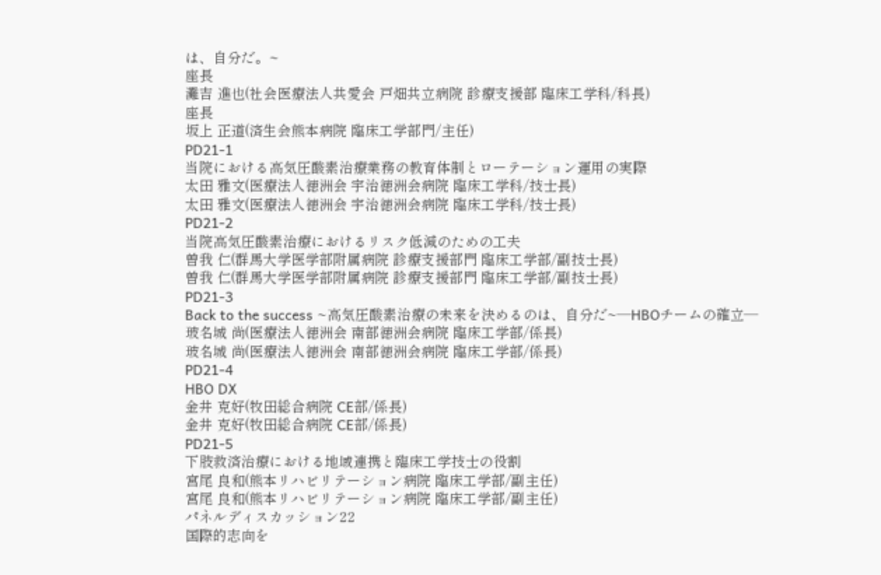は、自分だ。~
座長
灘吉 進也(社会医療法人共愛会 戸畑共立病院 診療支援部 臨床工学科/科長)
座長
坂上 正道(済生会熊本病院 臨床工学部門/主任)
PD21-1
当院における高気圧酸素治療業務の教育体制とローテーション運用の実際
太田 雅文(医療法人徳洲会 宇治徳洲会病院 臨床工学科/技士長)
太田 雅文(医療法人徳洲会 宇治徳洲会病院 臨床工学科/技士長)
PD21-2
当院高気圧酸素治療におけるリスク低減のための工夫
曽我 仁(群馬大学医学部附属病院 診療支援部門 臨床工学部/副技士長)
曽我 仁(群馬大学医学部附属病院 診療支援部門 臨床工学部/副技士長)
PD21-3
Back to the success ~高気圧酸素治療の未来を決めるのは、自分だ~―HBOチームの確立―
玻名城 尚(医療法人徳洲会 南部徳洲会病院 臨床工学部/係長)
玻名城 尚(医療法人徳洲会 南部徳洲会病院 臨床工学部/係長)
PD21-4
HBO DX
金井 克好(牧田総合病院 CE部/係長)
金井 克好(牧田総合病院 CE部/係長)
PD21-5
下肢救済治療における地域連携と臨床工学技士の役割
宮尾 良和(熊本リハビリテーション病院 臨床工学部/副主任)
宮尾 良和(熊本リハビリテーション病院 臨床工学部/副主任)
パネルディスカッション22
国際的志向を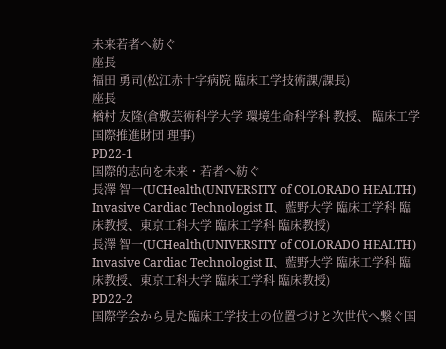未来若者へ紡ぐ
座長
福田 勇司(松江赤十字病院 臨床工学技術課/課長)
座長
楢村 友隆(倉敷芸術科学大学 環境生命科学科 教授、 臨床工学国際推進財団 理事)
PD22-1
国際的志向を未来・若者へ紡ぐ
長澤 智一(UCHealth(UNIVERSITY of COLORADO HEALTH) Invasive Cardiac Technologist II、藍野大学 臨床工学科 臨床教授、東京工科大学 臨床工学科 臨床教授)
長澤 智一(UCHealth(UNIVERSITY of COLORADO HEALTH) Invasive Cardiac Technologist II、藍野大学 臨床工学科 臨床教授、東京工科大学 臨床工学科 臨床教授)
PD22-2
国際学会から見た臨床工学技士の位置づけと次世代へ繋ぐ国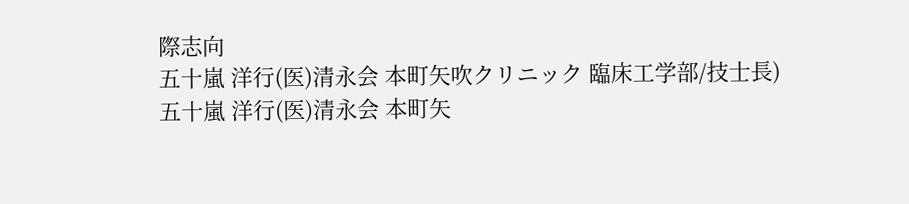際志向
五十嵐 洋行(医)清永会 本町矢吹クリニック 臨床工学部/技士長)
五十嵐 洋行(医)清永会 本町矢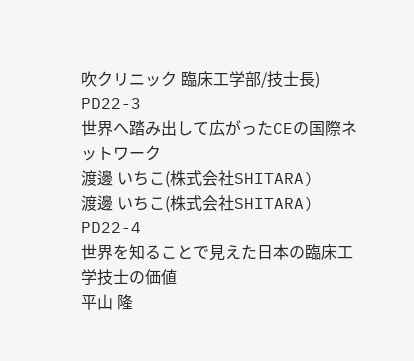吹クリニック 臨床工学部/技士長)
PD22-3
世界へ踏み出して広がったCEの国際ネットワーク
渡邊 いちこ(株式会社SHITARA)
渡邊 いちこ(株式会社SHITARA)
PD22-4
世界を知ることで見えた日本の臨床工学技士の価値
平山 隆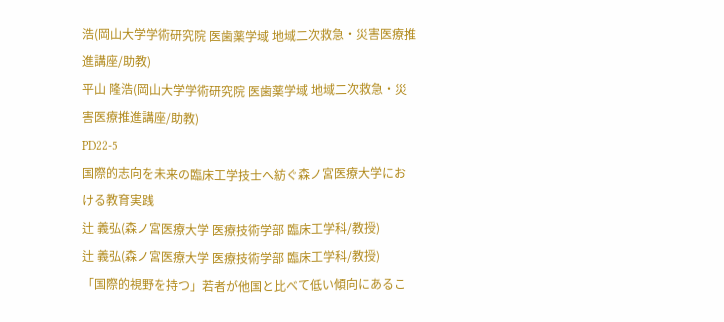浩(岡山大学学術研究院 医歯薬学域 地域二次救急・災害医療推進講座/助教)
平山 隆浩(岡山大学学術研究院 医歯薬学域 地域二次救急・災害医療推進講座/助教)
PD22-5
国際的志向を未来の臨床工学技士へ紡ぐ森ノ宮医療大学における教育実践
辻 義弘(森ノ宮医療大学 医療技術学部 臨床工学科/教授)
辻 義弘(森ノ宮医療大学 医療技術学部 臨床工学科/教授)
「国際的視野を持つ」若者が他国と比べて低い傾向にあるこ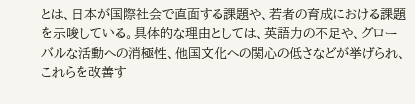とは、日本が国際社会で直面する課題や、若者の育成における課題を示唆している。具体的な理由としては、英語力の不足や、グローバルな活動への消極性、他国文化への関心の低さなどが挙げられ、これらを改善す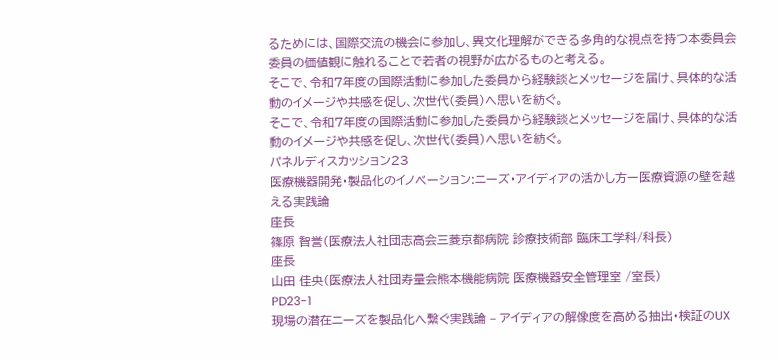るためには、国際交流の機会に参加し、異文化理解ができる多角的な視点を持つ本委員会委員の価値観に触れることで若者の視野が広がるものと考える。
そこで、令和7年度の国際活動に参加した委員から経験談とメッセージを届け、具体的な活動のイメージや共感を促し、次世代(委員)へ思いを紡ぐ。
そこで、令和7年度の国際活動に参加した委員から経験談とメッセージを届け、具体的な活動のイメージや共感を促し、次世代(委員)へ思いを紡ぐ。
パネルディスカッション23
医療機器開発・製品化のイノベーション:ニーズ・アイディアの活かし方ー医療資源の壁を越える実践論
座長
篠原 智誉(医療法人社団志高会三菱京都病院 診療技術部 臨床工学科/科長)
座長
山田 佳央(医療法人社団寿量会熊本機能病院 医療機器安全管理室 /室長)
PD23-1
現場の潜在ニーズを製品化へ繋ぐ実践論 – アイディアの解像度を高める抽出・検証のUX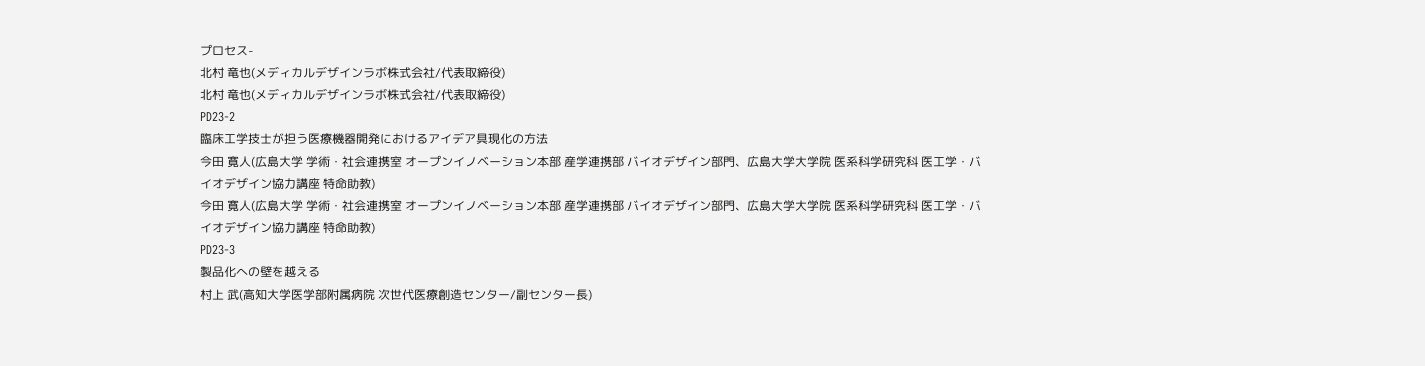プロセス-
北村 竜也(メディカルデザインラボ株式会社/代表取締役)
北村 竜也(メディカルデザインラボ株式会社/代表取締役)
PD23-2
臨床工学技士が担う医療機器開発におけるアイデア具現化の方法
今田 寛人(広島大学 学術・社会連携室 オープンイノベーション本部 産学連携部 バイオデザイン部門、広島大学大学院 医系科学研究科 医工学・バイオデザイン協力講座 特命助教)
今田 寛人(広島大学 学術・社会連携室 オープンイノベーション本部 産学連携部 バイオデザイン部門、広島大学大学院 医系科学研究科 医工学・バイオデザイン協力講座 特命助教)
PD23-3
製品化への壁を越える
村上 武(高知大学医学部附属病院 次世代医療創造センター/副センター長)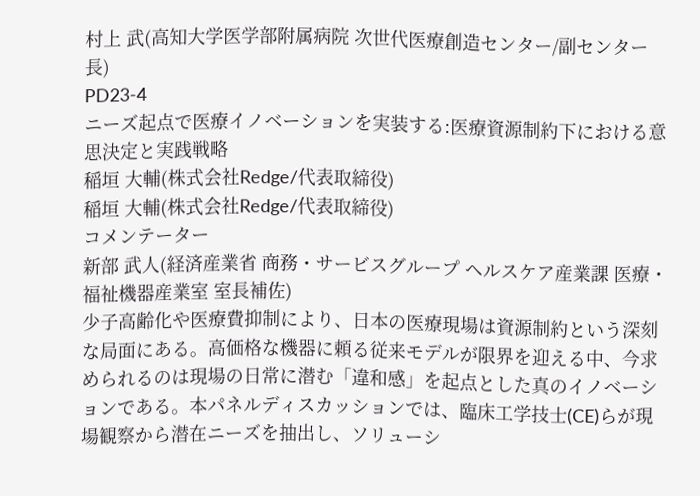村上 武(高知大学医学部附属病院 次世代医療創造センター/副センター長)
PD23-4
ニーズ起点で医療イノベーションを実装する:医療資源制約下における意思決定と実践戦略
稲垣 大輔(株式会社Redge/代表取締役)
稲垣 大輔(株式会社Redge/代表取締役)
コメンテーター
新部 武人(経済産業省 商務・サービスグループ ヘルスケア産業課 医療・福祉機器産業室 室長補佐)
少子高齢化や医療費抑制により、日本の医療現場は資源制約という深刻な局面にある。高価格な機器に頼る従来モデルが限界を迎える中、今求められるのは現場の日常に潜む「違和感」を起点とした真のイノベーションである。本パネルディスカッションでは、臨床工学技士(CE)らが現場観察から潜在ニーズを抽出し、ソリューシ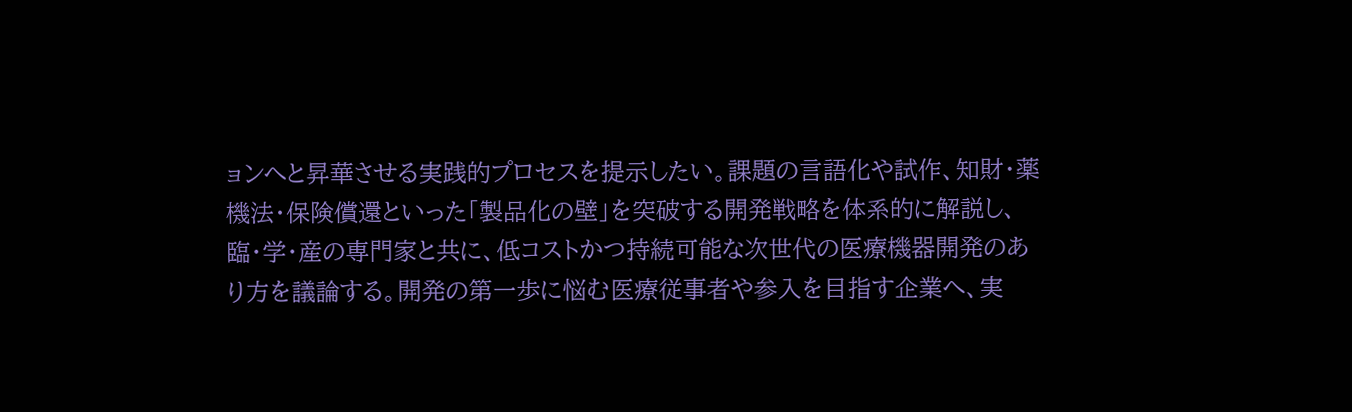ョンへと昇華させる実践的プロセスを提示したい。課題の言語化や試作、知財・薬機法・保険償還といった「製品化の壁」を突破する開発戦略を体系的に解説し、臨・学・産の専門家と共に、低コストかつ持続可能な次世代の医療機器開発のあり方を議論する。開発の第一歩に悩む医療従事者や参入を目指す企業へ、実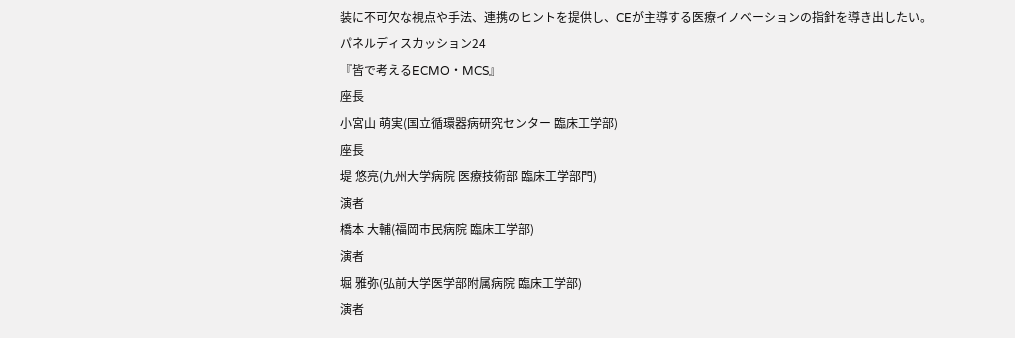装に不可欠な視点や手法、連携のヒントを提供し、CEが主導する医療イノベーションの指針を導き出したい。
パネルディスカッション24
『皆で考えるECMO・MCS』
座長
小宮山 萌実(国立循環器病研究センター 臨床工学部)
座長
堤 悠亮(九州大学病院 医療技術部 臨床工学部門)
演者
橋本 大輔(福岡市民病院 臨床工学部)
演者
堀 雅弥(弘前大学医学部附属病院 臨床工学部)
演者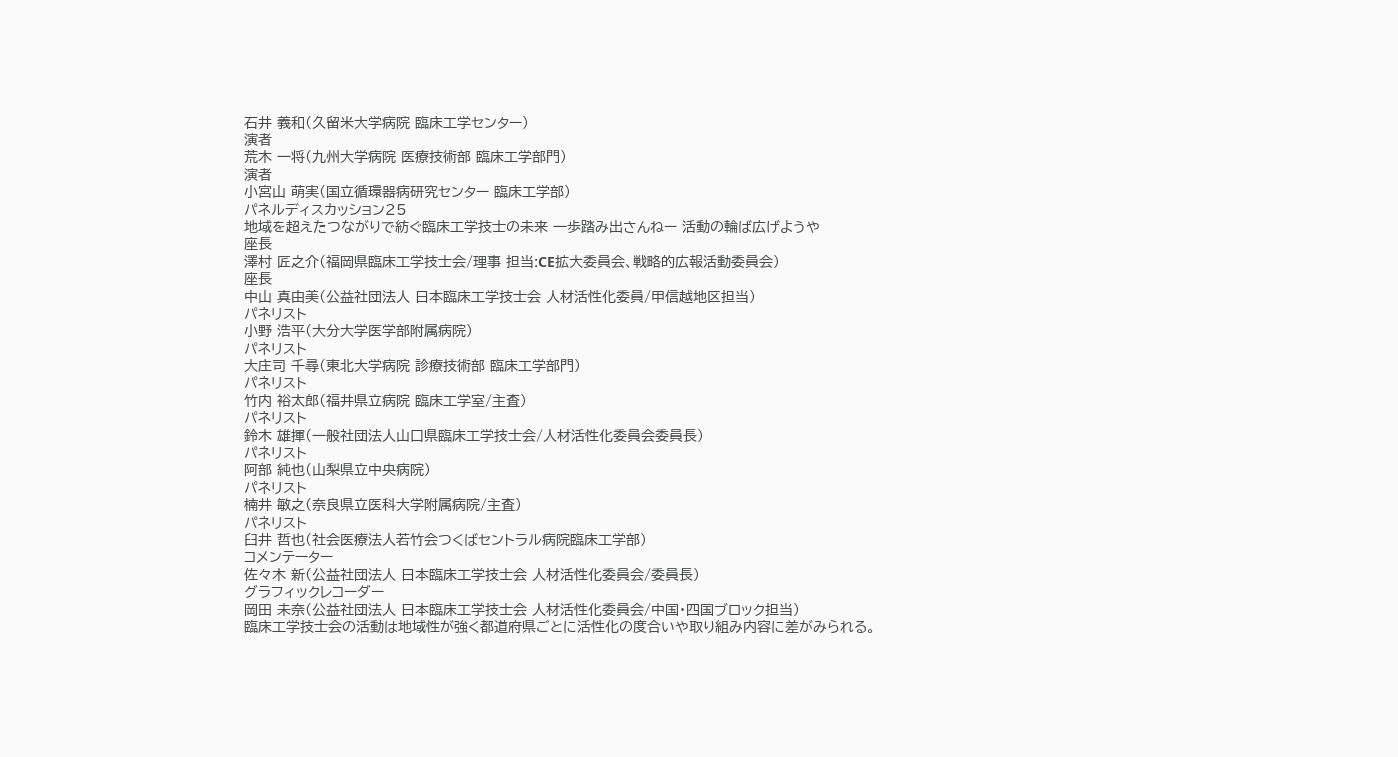石井 義和(久留米大学病院 臨床工学センター)
演者
荒木 一将(九州大学病院 医療技術部 臨床工学部門)
演者
小宮山 萌実(国立循環器病研究センター 臨床工学部)
パネルディスカッション25
地域を超えたつながりで紡ぐ臨床工学技士の未来 一歩踏み出さんねー 活動の輪ば広げようや
座長
澤村 匠之介(福岡県臨床工学技士会/理事 担当:CE拡大委員会、戦略的広報活動委員会)
座長
中山 真由美(公益社団法人 日本臨床工学技士会 人材活性化委員/甲信越地区担当)
パネリスト
小野 浩平(大分大学医学部附属病院)
パネリスト
大庄司 千尋(東北大学病院 診療技術部 臨床工学部門)
パネリスト
竹内 裕太郎(福井県立病院 臨床工学室/主査)
パネリスト
鈴木 雄揮(一般社団法人山口県臨床工学技士会/人材活性化委員会委員長)
パネリスト
阿部 純也(山梨県立中央病院)
パネリスト
楠井 敏之(奈良県立医科大学附属病院/主査)
パネリスト
臼井 哲也(社会医療法人若竹会つくばセントラル病院臨床工学部)
コメンテーター
佐々木 新(公益社団法人 日本臨床工学技士会 人材活性化委員会/委員長)
グラフィックレコーダー
岡田 未奈(公益社団法人 日本臨床工学技士会 人材活性化委員会/中国・四国ブロック担当)
臨床工学技士会の活動は地域性が強く都道府県ごとに活性化の度合いや取り組み内容に差がみられる。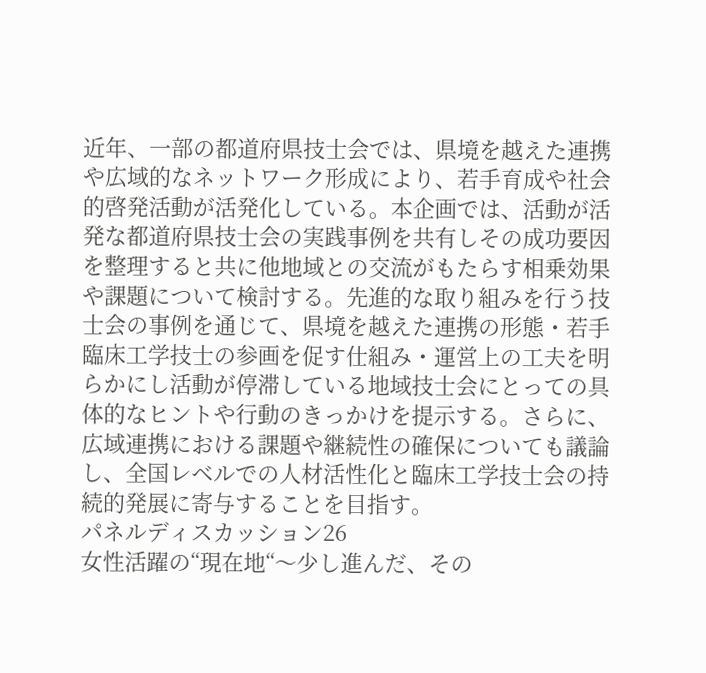近年、一部の都道府県技士会では、県境を越えた連携や広域的なネットワーク形成により、若手育成や社会的啓発活動が活発化している。本企画では、活動が活発な都道府県技士会の実践事例を共有しその成功要因を整理すると共に他地域との交流がもたらす相乗効果や課題について検討する。先進的な取り組みを行う技士会の事例を通じて、県境を越えた連携の形態・若手臨床工学技士の参画を促す仕組み・運営上の工夫を明らかにし活動が停滞している地域技士会にとっての具体的なヒントや行動のきっかけを提示する。さらに、広域連携における課題や継続性の確保についても議論し、全国レベルでの人材活性化と臨床工学技士会の持続的発展に寄与することを目指す。
パネルディスカッション26
女性活躍の“現在地“〜少し進んだ、その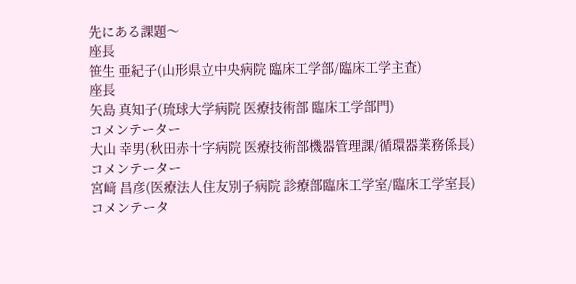先にある課題〜
座長
笹生 亜紀子(山形県立中央病院 臨床工学部/臨床工学主査)
座長
矢島 真知子(琉球大学病院 医療技術部 臨床工学部門)
コメンテーター
大山 幸男(秋田赤十字病院 医療技術部機器管理課/循環器業務係長)
コメンテーター
宮﨑 昌彦(医療法人住友別子病院 診療部臨床工学室/臨床工学室長)
コメンテータ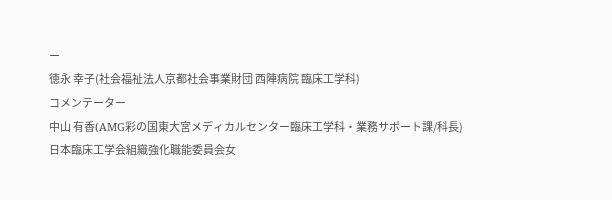ー
徳永 幸子(社会福祉法人京都社会事業財団 西陣病院 臨床工学科)
コメンテーター
中山 有香(AMG彩の国東大宮メディカルセンター臨床工学科・業務サポート課/科長)
日本臨床工学会組織強化職能委員会女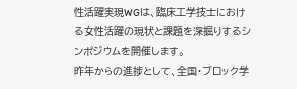性活躍実現WGは、臨床工学技士における女性活躍の現状と課題を深掘りするシンポジウムを開催します。
昨年からの進捗として、全国・ブロック学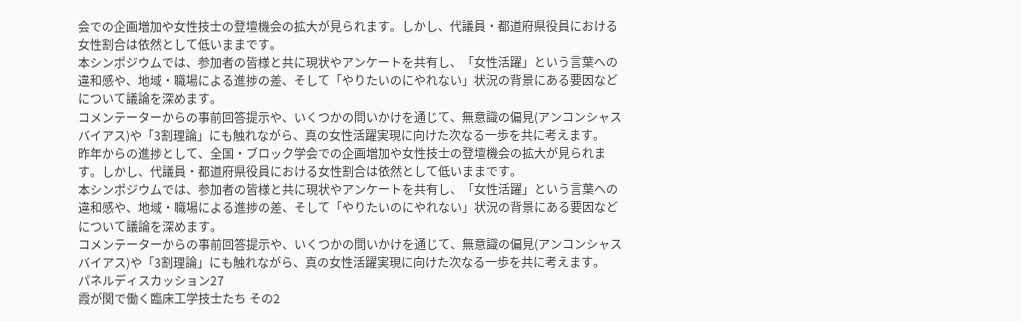会での企画増加や女性技士の登壇機会の拡大が見られます。しかし、代議員・都道府県役員における女性割合は依然として低いままです。
本シンポジウムでは、参加者の皆様と共に現状やアンケートを共有し、「女性活躍」という言葉への違和感や、地域・職場による進捗の差、そして「やりたいのにやれない」状況の背景にある要因などについて議論を深めます。
コメンテーターからの事前回答提示や、いくつかの問いかけを通じて、無意識の偏見(アンコンシャスバイアス)や「3割理論」にも触れながら、真の女性活躍実現に向けた次なる一歩を共に考えます。
昨年からの進捗として、全国・ブロック学会での企画増加や女性技士の登壇機会の拡大が見られます。しかし、代議員・都道府県役員における女性割合は依然として低いままです。
本シンポジウムでは、参加者の皆様と共に現状やアンケートを共有し、「女性活躍」という言葉への違和感や、地域・職場による進捗の差、そして「やりたいのにやれない」状況の背景にある要因などについて議論を深めます。
コメンテーターからの事前回答提示や、いくつかの問いかけを通じて、無意識の偏見(アンコンシャスバイアス)や「3割理論」にも触れながら、真の女性活躍実現に向けた次なる一歩を共に考えます。
パネルディスカッション27
霞が関で働く臨床工学技士たち その2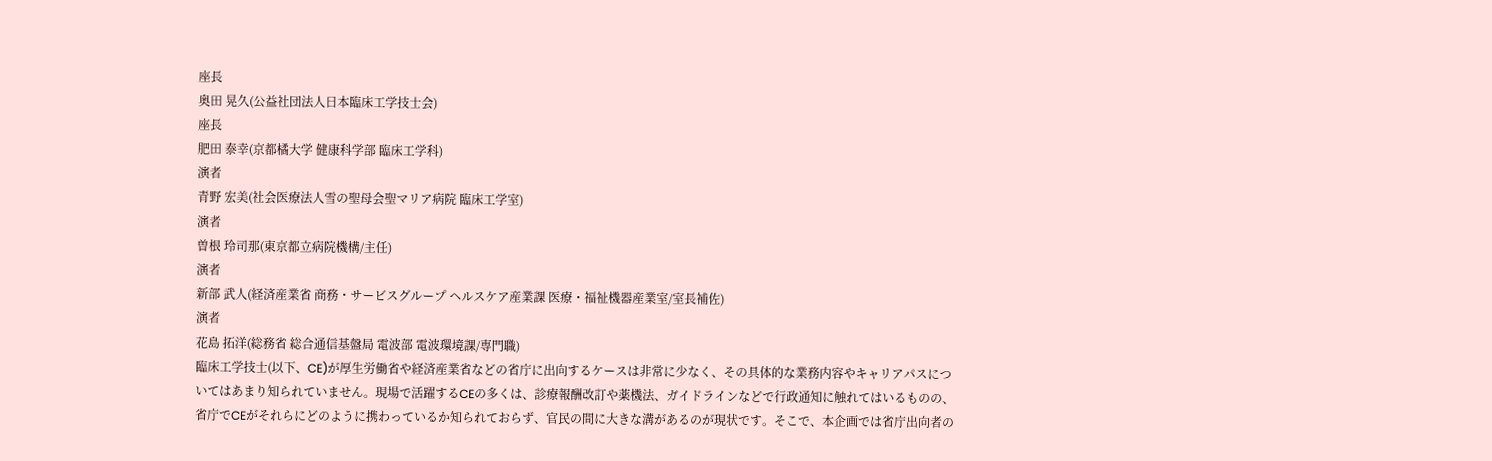座長
奥田 晃久(公益社団法人日本臨床工学技士会)
座長
肥田 泰幸(京都橘大学 健康科学部 臨床工学科)
演者
青野 宏美(社会医療法人雪の聖母会聖マリア病院 臨床工学室)
演者
曽根 玲司那(東京都立病院機構/主任)
演者
新部 武人(経済産業省 商務・サービスグループ ヘルスケア産業課 医療・福祉機器産業室/室長補佐)
演者
花島 拓洋(総務省 総合通信基盤局 電波部 電波環境課/専門職)
臨床工学技士(以下、CE)が厚生労働省や経済産業省などの省庁に出向するケースは非常に少なく、その具体的な業務内容やキャリアパスについてはあまり知られていません。現場で活躍するCEの多くは、診療報酬改訂や薬機法、ガイドラインなどで行政通知に触れてはいるものの、省庁でCEがそれらにどのように携わっているか知られておらず、官民の間に大きな溝があるのが現状です。そこで、本企画では省庁出向者の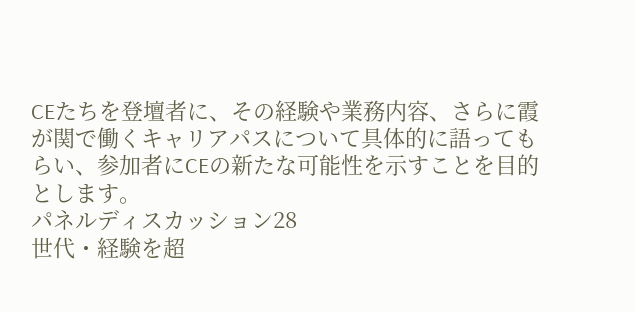CEたちを登壇者に、その経験や業務内容、さらに霞が関で働くキャリアパスについて具体的に語ってもらい、参加者にCEの新たな可能性を示すことを目的とします。
パネルディスカッション28
世代・経験を超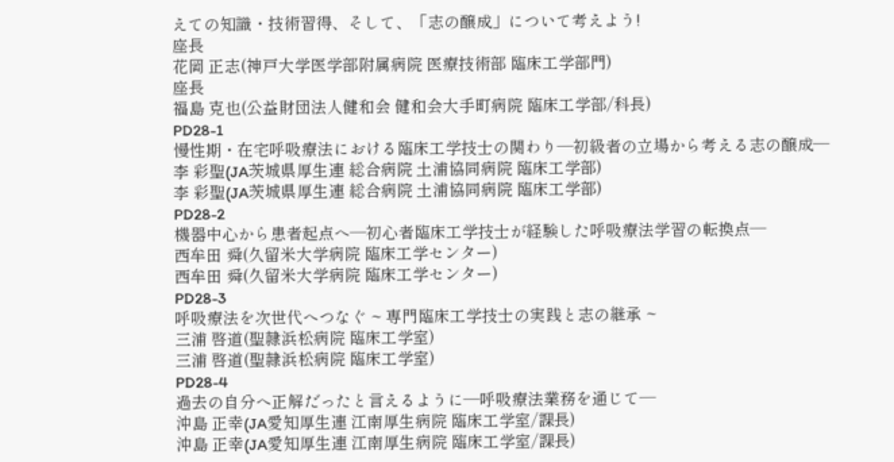えての知識・技術習得、そして、「志の醸成」について考えよう!
座長
花岡 正志(神戸大学医学部附属病院 医療技術部 臨床工学部門)
座長
福島 克也(公益財団法人健和会 健和会大手町病院 臨床工学部/科長)
PD28-1
慢性期・在宅呼吸療法における臨床工学技士の関わり―初級者の立場から考える志の醸成―
李 彩聖(JA茨城県厚生連 総合病院 土浦協同病院 臨床工学部)
李 彩聖(JA茨城県厚生連 総合病院 土浦協同病院 臨床工学部)
PD28-2
機器中心から患者起点へ―初心者臨床工学技士が経験した呼吸療法学習の転換点―
西牟田 舜(久留米大学病院 臨床工学センター)
西牟田 舜(久留米大学病院 臨床工学センター)
PD28-3
呼吸療法を次世代へつなぐ ~ 専門臨床工学技士の実践と志の継承 ~
三浦 啓道(聖隷浜松病院 臨床工学室)
三浦 啓道(聖隷浜松病院 臨床工学室)
PD28-4
過去の自分へ正解だったと言えるように―呼吸療法業務を通じて―
沖島 正幸(JA愛知厚生連 江南厚生病院 臨床工学室/課長)
沖島 正幸(JA愛知厚生連 江南厚生病院 臨床工学室/課長)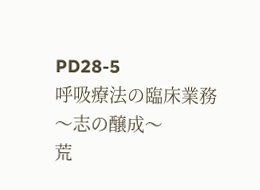PD28-5
呼吸療法の臨床業務 〜志の醸成〜
荒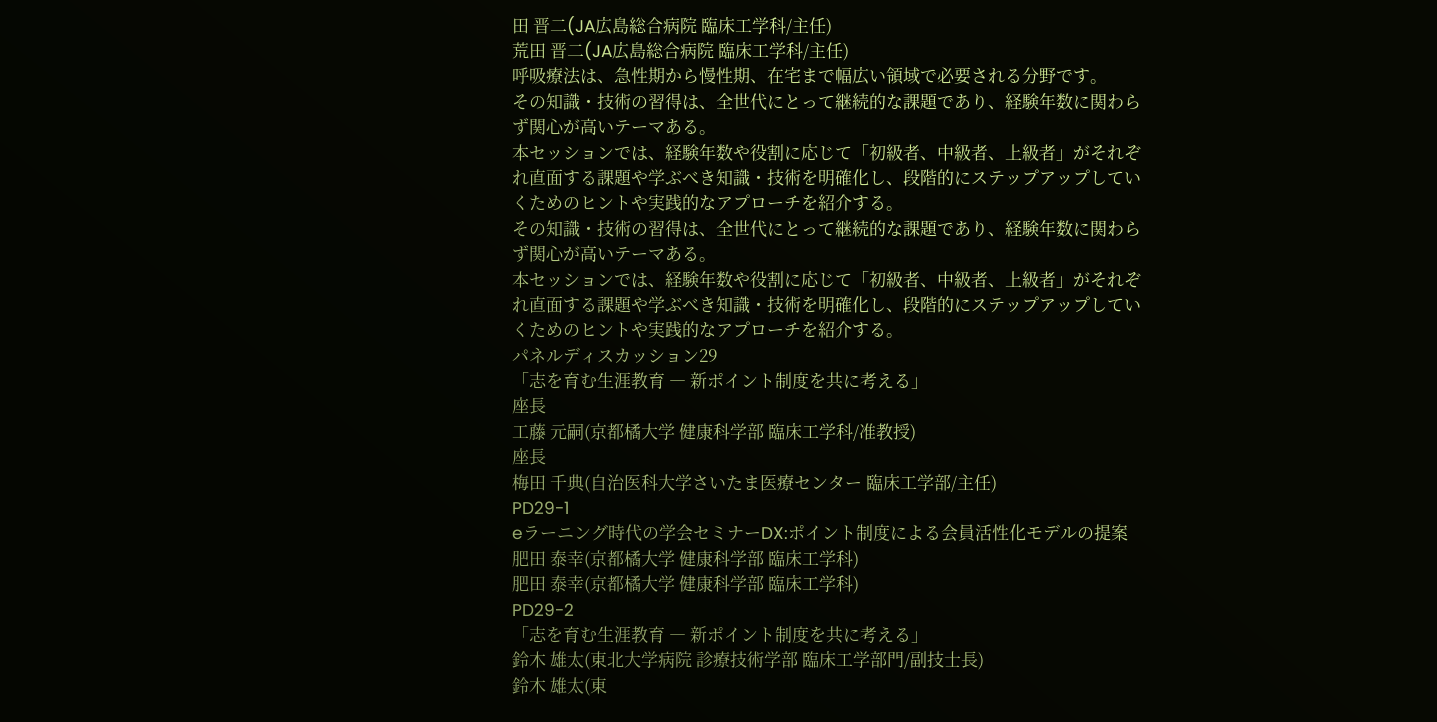田 晋二(JA広島総合病院 臨床工学科/主任)
荒田 晋二(JA広島総合病院 臨床工学科/主任)
呼吸療法は、急性期から慢性期、在宅まで幅広い領域で必要される分野です。
その知識・技術の習得は、全世代にとって継続的な課題であり、経験年数に関わらず関心が高いテーマある。
本セッションでは、経験年数や役割に応じて「初級者、中級者、上級者」がそれぞれ直面する課題や学ぶべき知識・技術を明確化し、段階的にステップアップしていくためのヒントや実践的なアプローチを紹介する。
その知識・技術の習得は、全世代にとって継続的な課題であり、経験年数に関わらず関心が高いテーマある。
本セッションでは、経験年数や役割に応じて「初級者、中級者、上級者」がそれぞれ直面する課題や学ぶべき知識・技術を明確化し、段階的にステップアップしていくためのヒントや実践的なアプローチを紹介する。
パネルディスカッション29
「志を育む生涯教育 ― 新ポイント制度を共に考える」
座長
工藤 元嗣(京都橘大学 健康科学部 臨床工学科/准教授)
座長
梅田 千典(自治医科大学さいたま医療センター 臨床工学部/主任)
PD29-1
eラーニング時代の学会セミナーDX:ポイント制度による会員活性化モデルの提案
肥田 泰幸(京都橘大学 健康科学部 臨床工学科)
肥田 泰幸(京都橘大学 健康科学部 臨床工学科)
PD29-2
「志を育む生涯教育 ― 新ポイント制度を共に考える」
鈴木 雄太(東北大学病院 診療技術学部 臨床工学部門/副技士長)
鈴木 雄太(東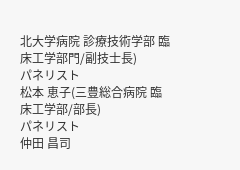北大学病院 診療技術学部 臨床工学部門/副技士長)
パネリスト
松本 恵子(三豊総合病院 臨床工学部/部長)
パネリスト
仲田 昌司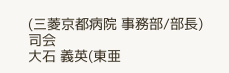(三菱京都病院 事務部/部長)
司会
大石 義英(東亜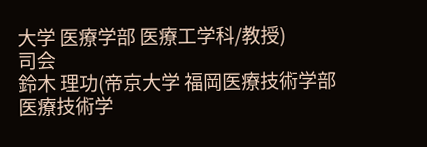大学 医療学部 医療工学科/教授)
司会
鈴木 理功(帝京大学 福岡医療技術学部 医療技術学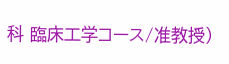科 臨床工学コース/准教授)